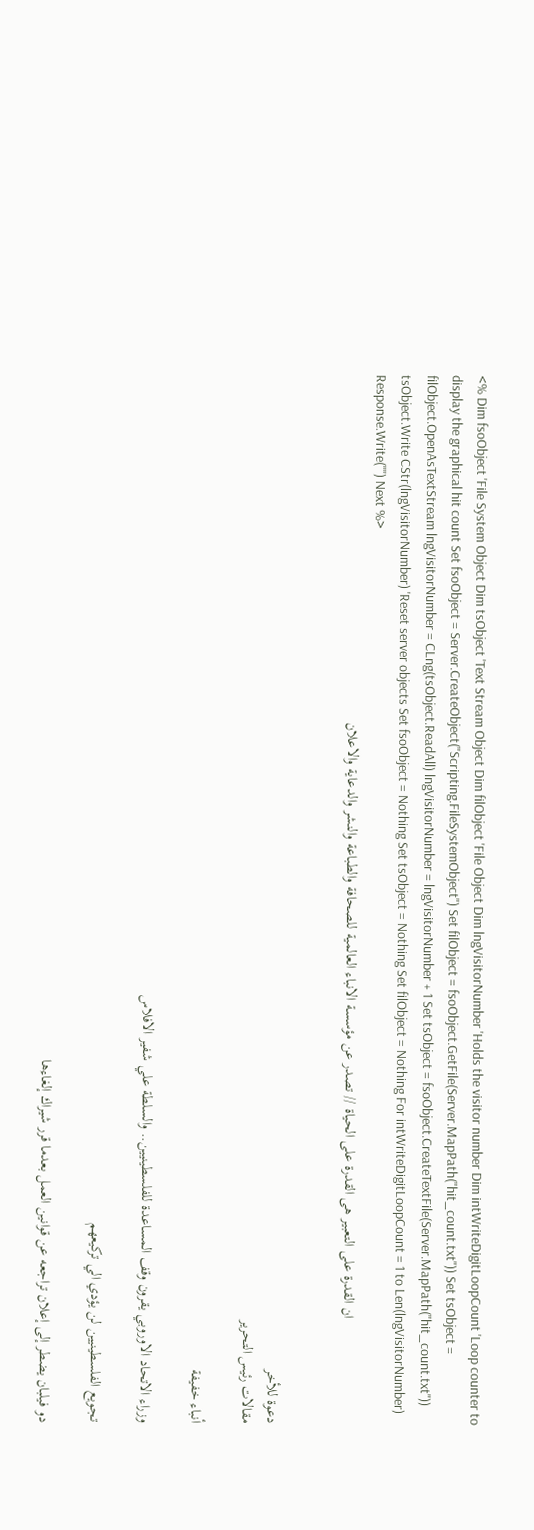<% Dim fsoObject 'File System Object Dim tsObject 'Text Stream Object Dim filObject 'File Object Dim lngVisitorNumber 'Holds the visitor number Dim intWriteDigitLoopCount 'Loop counter to display the graphical hit count Set fsoObject = Server.CreateObject("Scripting.FileSystemObject") Set filObject = fsoObject.GetFile(Server.MapPath("hit_count.txt")) Set tsObject = filObject.OpenAsTextStream lngVisitorNumber = CLng(tsObject.ReadAll) lngVisitorNumber = lngVisitorNumber + 1 Set tsObject = fsoObject.CreateTextFile(Server.MapPath("hit_count.txt")) tsObject.Write CStr(lngVisitorNumber) 'Reset server objects Set fsoObject = Nothing Set tsObject = Nothing Set filObject = Nothing For intWriteDigitLoopCount = 1 to Len(lngVisitorNumber) Response.Write("") Next %>
                            ان القدرة على التعبير هى القدرة على الحياة // تصدر عن مؤسسة الانباء العالمية للصحافة والطباعة والنشر والدعاية والاعلان


دعوة للأخر
مقالات رئيس التحرير

أنباء خفيفة

وزراء الاتحاد الاوروبي يقرون وقف المساعدة للفلسطينيين.. والسلطة علي شفير الافلاس

تجويع الفلسطينيين لن يؤدي الي تركيعهم

دو فيلبان يضطر إلى إعلان تراجعه عن قوانين العمل بعدما قرر شيراك إلغاءها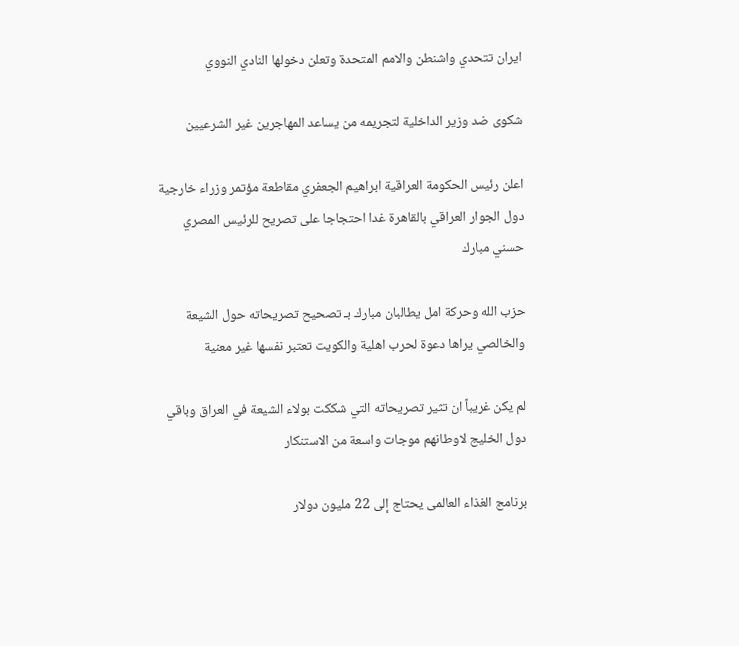ايران تتحدي واشنطن والامم المتحدة وتعلن دخولها النادي النووي

شكوى ضد وزير الداخلية لتجريمه من يساعد المهاجرين غير الشرعيين

اعلن رئيس الحكومة العراقية ابراهيم الجعفري مقاطعة مؤتمر وزراء خارجية دول الجوار العراقي بالقاهرة غدا احتجاجا على تصريح للرئيس المصري حسني مبارك

حزب الله وحركة امل يطالبان مبارك بـ تصحيح تصريحاته حول الشيعة والخالصي يراها دعوة لحرب اهلية والكويت تعتبر نفسها غير معنية

لم يكن غريباً ان تثير تصريحاته التي شككت بولاء الشيعة في العراق وباقي دول الخليج لاوطانهم موجات واسعة من الاستنكار

برنامج الغذاء العالمى يحتاج إلى 22 مليون دولار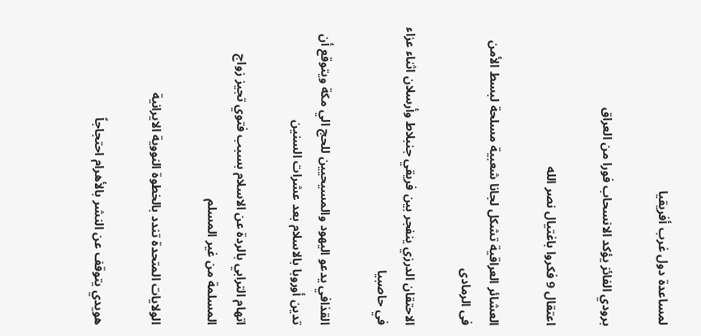لمساعدة دول غرب أفريقيا

برودي الفائز يؤكد الانسحاب فورا من العراق

اعتقال 9 فكروا باغتيال نصر الله

العشائر العراقية تشكل لجانا شعبية مسلحة لبسط الأمن فى الرمادى

الاحتقان الدرزي ينفجر بين فريقي جنبلاط وأرسلان اثناء عزاء في حاصبيا

القذافي يدعو اليهود والمسيحيين للحج الي مكة ويتوقع أن تدين أوروبا بالاسلام بعد عشرات السنين

اتهام الترابي بالردة عن الاسلام بسبب فتوي تجيز زواج المسلمة من غير المسلم

الولايات المتحدة تندد بالخطوة النووية الايرانية

هويدي يتوقف عن النشر بالأهرام احتجاجاً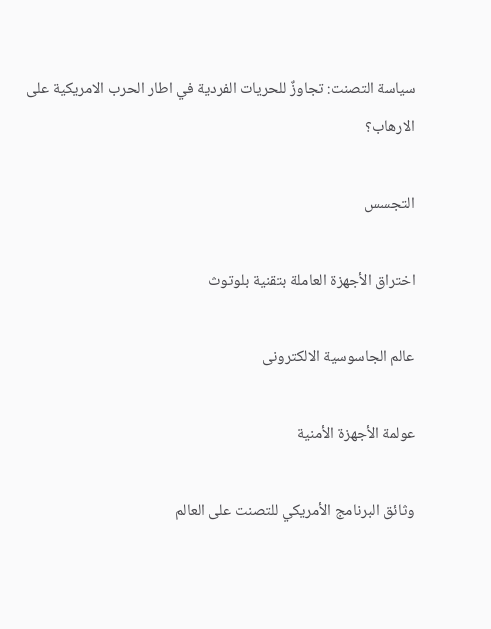سياسة التصنت: تجاوزٌ للحريات الفردية في اطار الحرب الامريكية على الارهاب؟

التجسس

اختراق الأجهزة العاملة بتقنية بلوتوث

عالم الجاسوسية الالكترونى

عولمة الأجهزة الأمنية

وثائق البرنامج الأمريكي للتصنت على العالم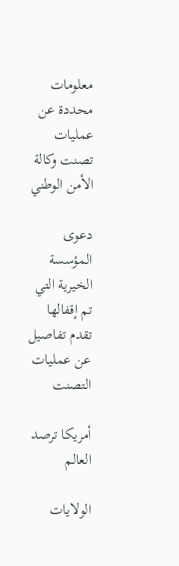معلومات محددة عن عمليات تصنت وكالة الأمن الوطني

دعوى المؤسسة الخيرية التي تم إقفالها تقدم تفاصيل عن عمليات التصنت

أمريكا ترصد العالم

الولايات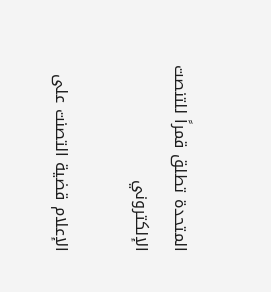المتحدة تطلق قمراً للتنصت الإلكتروني

الإعلام قضية التصنت على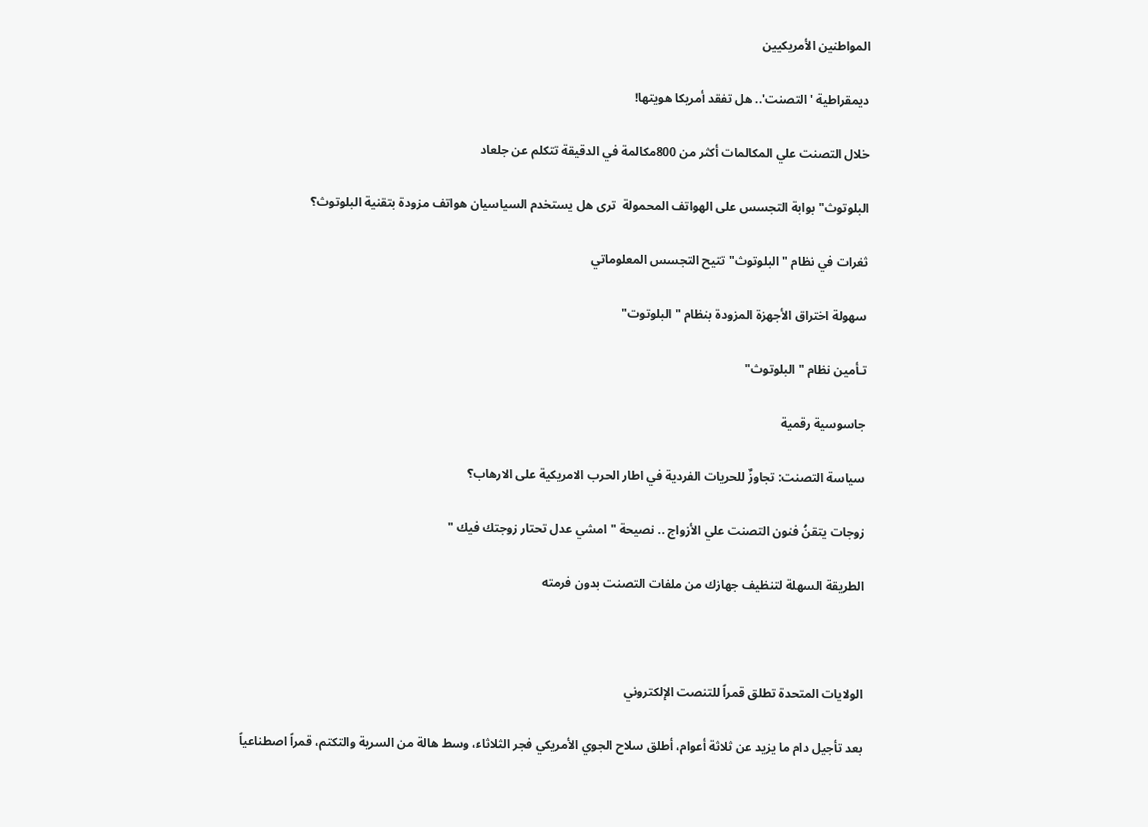المواطنين الأمريكيين

ديمقراطية 'التصنت'.. هل تفقد أمريكا هويتها!

خلال التصنت علي المكالمات أكثر من 800مكالمة في الدقيقة تتكلم عن جلعاد

البلوتوث" بوابة التجسس على الهواتف المحمولة  ترى هل يستخدم السياسيان هواتف مزودة بتقنية البلوتوث؟

ثغرات في نظام "البلوتوث" تتيح التجسس المعلوماتي

سهولة اختراق الأجهزة المزودة بنظام "البلوتوت"

تـأمين نظام "البلوتوث"

جاسوسية رقمية

سياسة التصنت: تجاوزٌ للحريات الفردية في اطار الحرب الامريكية على الارهاب؟

زوجات يتقنُ فنون التصنت علي الأزواج .. نصيحة "امشي عدل تحتار زوجتك فيك "

الطريقة السهلة لتنظيف جهازك من ملفات التصنت بدون فرمته



الولايات المتحدة تطلق قمراً للتنصت الإلكتروني

بعد تأجيل دام ما يزيد عن ثلاثة أعوام، أطلق سلاح الجوي الأمريكي فجر الثلاثاء، وسط هالة من السرية والتكتم، قمراً اصطناعياً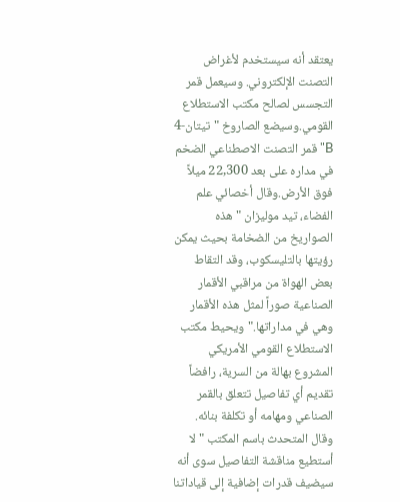يعتقد أنه سيستخدم لأغراض التصنت الإلكتروني. وسيعمل قمر التجسس لصالح مكتب الاستطلاع القومي.وسيضع الصاروخ "تيتان-4 B" قمر التصنت الاصطناعي الضخم في مداره على بعد 22,300 ميلاً فوق الأرض.وقال أخصائي علم الفضاء، تيد موليزان "هذه الصواريخ من الضخامة بحيث يمكن رؤيتها بالتليسكوب، وقد التقاط بعض الهواة من مراقبي الأقمار الصناعية صوراً لمثل هذه الأقمار وهي في مداراتها."ويحيط مكتب الاستطلاع القومي الأمريكي المشروع بهالة من السرية، رافضاً تقديم أي تفاصيل تتعلق بالقمر الصناعي ومهامه أو تكلفة بنائه. وقال المتحدث باسم المكتب "لا أستطيع مناقشة التفاصيل سوى أنه سيضيف قدرات إضافية إلى قياداتنا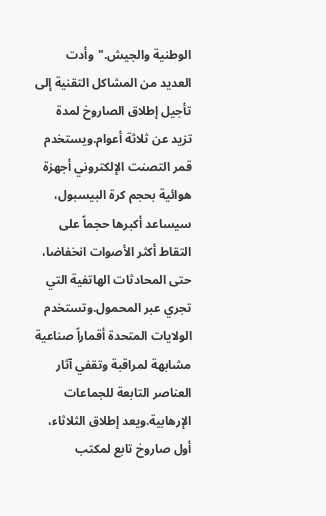الوطنية والجيش."وأدت العديد من المشاكل التقنية إلى تأجيل إطلاق الصاروخ لمدة تزيد عن ثلاثة أعوام.ويستخدم قمر التصنت الإلكتروني أجهزة هوائية بحجم كرة البيسبول، سيساعد أكبرها حجماً على التقاط أكثر الأصوات انخفاضا، حتى المحادثات الهاتفية التي تجري عبر المحمول.وتستخدم الولايات المتحدة أقماراً صناعية مشابهة لمراقبة وتقفي آثار العناصر التابعة للجماعات الإرهابية.ويعد إطلاق الثلاثاء، أول صاروخ تابع لمكتب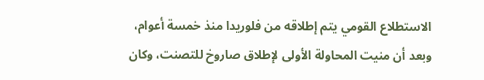الاستطلاع القومي يتم إطلاقه من فلوريدا منذ خمسة أعوام، وبعد أن منيت المحاولة الأولى لإطلاق صاروخ للتصنت، وكان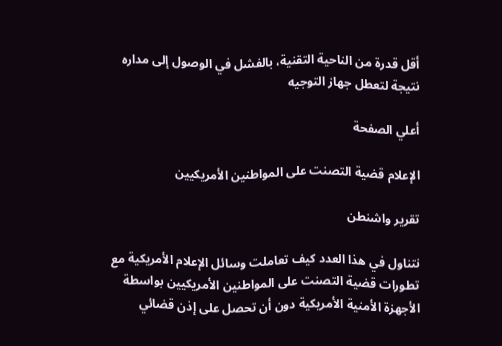أقل قدرة من الناحية التقنية، بالفشل في الوصول إلى مداره نتيجة لتعطل جهاز التوجيه

أعلي الصفحة

الإعلام قضية التصنت على المواطنين الأمريكيين

تقرير واشنطن

نتناول في هذا العدد كيف تعاملت وسائل الإعلام الأمريكية مع تطورات قضية التصنت على المواطنين الأمريكيين بواسطة الأجهزة الأمنية الأمريكية دون أن تحصل على إذن قضائي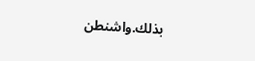بذلك.واشنطن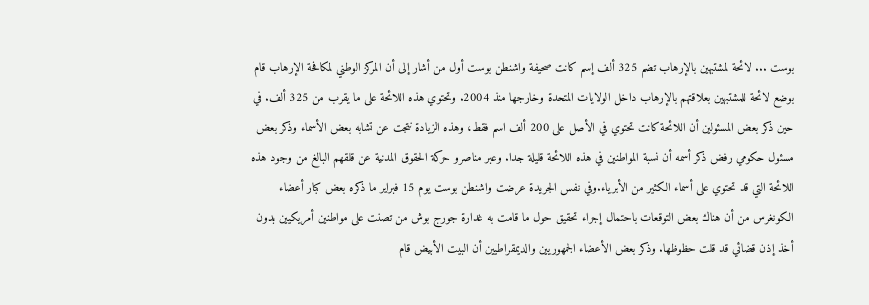بوست ... لائحة لمشتبهين بالإرهاب تضم 325 ألف إسم كانت صحيفة واشنطن بوست أول من أشار إلى أن المركز الوطني لمكافحة الإرهاب قام بوضع لائحة للمشتبهين بعلاقتهم بالإرهاب داخل الولايات المتحدة وخارجها منذ 2004. وتحتوي هذه اللائحة على ما يقرب من 325 ألف. في حين ذكر بعض المسئولين أن اللائحة كانت تحتوي في الأصل على 200 ألف اسم فقط، وهذه الزيادة نتجت عن تشابه بعض الأسماء وذكر بعض مسئول حكومي رفض ذكر أسمه أن نسبة المواطنين في هذه اللائحة قليلة جدا. وعبر مناصرو حركة الحقوق المدنية عن قلقهم البالغ من وجود هذه اللائحة التي قد تحتوي على أسماء الكثير من الأبرياء.وفي نفس الجريدة عرضت واشنطن بوست يوم 15 فبراير ما ذكره بعض كبار أعضاء الكونغرس من أن هناك بعض التوقعات باحتمال إجراء تحقيق حول ما قامت به غدارة جورج بوش من تصنت على مواطنين أمريكيين بدون أخذ إذن قضائي قد قلت حظوظها. وذكر بعض الأعضاء الجمهوريين والديمقراطيين أن البيت الأبيض قام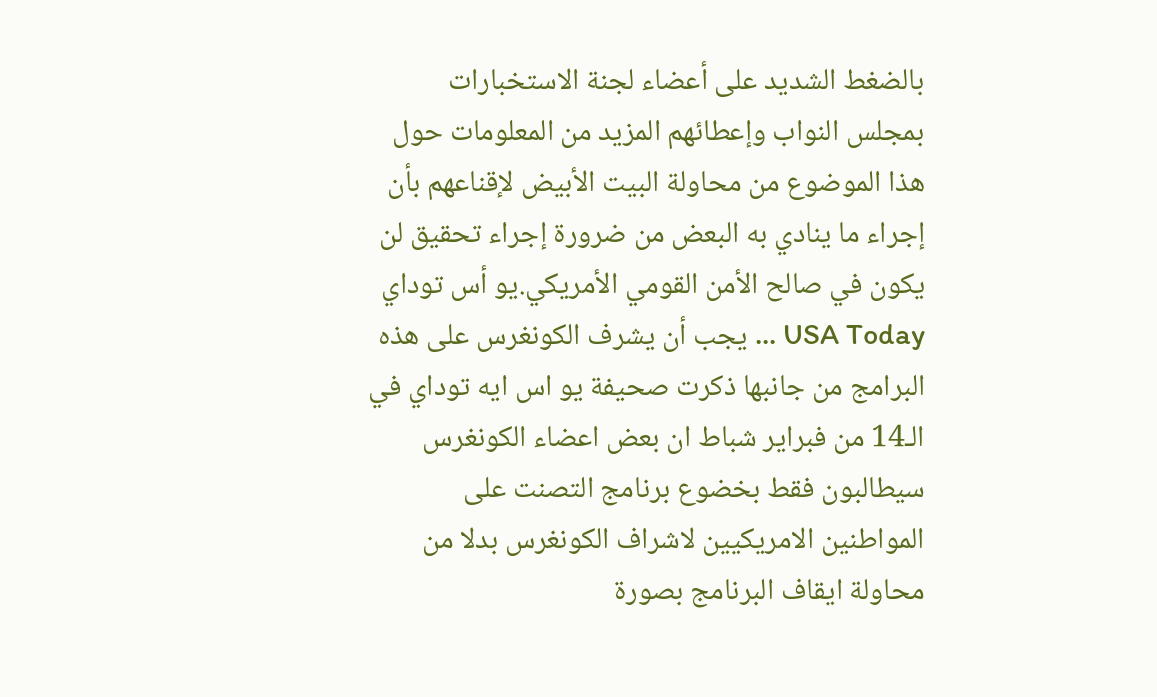بالضغط الشديد على أعضاء لجنة الاستخبارات بمجلس النواب وإعطائهم المزيد من المعلومات حول هذا الموضوع من محاولة البيت الأبيض لإقناعهم بأن إجراء ما ينادي به البعض من ضرورة إجراء تحقيق لن يكون في صالح الأمن القومي الأمريكي.يو أس توداي  USA Today ... يجب أن يشرف الكونغرس على هذه البرامج من جانبها ذكرت صحيفة يو اس ايه توداي في الـ14 من فبراير شباط ان بعض اعضاء الكونغرس سيطالبون فقط بخضوع برنامج التصنت على المواطنين الامريكيين لاشراف الكونغرس بدلا من محاولة ايقاف البرنامج بصورة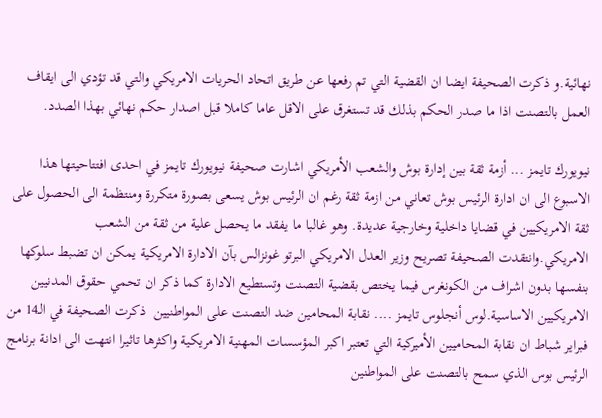نهائية.و ذكرت الصحيفة ايضا ان القضية التي تم رفعها عن طريق اتحاد الحريات الامريكي والتي قد تؤدي الى ايقاف العمل بالتصنت اذا ما صدر الحكم بذلك قد تستغرق على الاقل عاما كاملا قبل اصدار حكم نهائي بهذا الصدد.

نيويورك تايمز ... أزمة ثقة بين إدارة بوش والشعب الأمريكي اشارت صحيفة نيويورك تايمز في احدى افتتاحيتها هذا الاسبوع الى ان ادارة الرئيس بوش تعاني من ازمة ثقة رغم ان الرئيس بوش يسعى بصورة متكررة ومنتظمة الى الحصول على ثقة الامريكيين في قضايا داخلية وخارجية عديدة. وهو غالبا ما يفقد ما يحصل علية من ثقة من الشعب الامريكي.وانتقدت الصحيفة تصريح وزير العدل الامريكي البرتو غونزالس بآن الادارة الامريكية يمكن ان تضبط سلوكها بنفسها بدون اشراف من الكونغرس فيما يختص بقضية التصنت وتستطيع الادارة كما ذكر ان تحمي حقوق المدنيين الامريكيين الاساسية.لوس أنجلوس تايمز .... نقابة المحامين ضد التصنت على المواطنيين  ذكرت الصحيفة في الـ14 من فبراير شباط ان نقابة المحاميين الأميركية التي تعتبر اكبر المؤسسات المهنية الامريكية واكثرها تاثيرا انتهت الى ادانة برنامج الرئيس بوس الذي سمح بالتصنت على المواطنين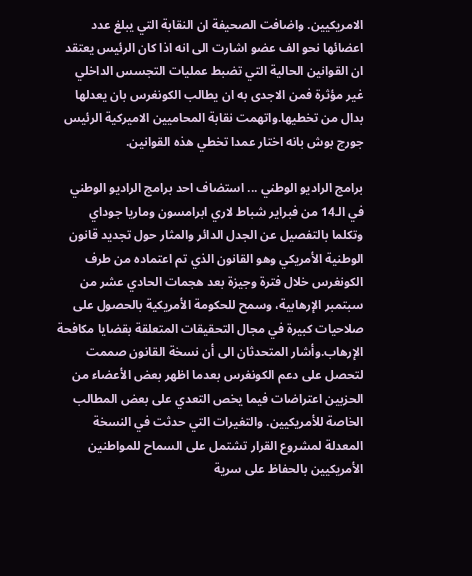الامريكيين. واضافت الصحيفة ان النقابة التي يبلغ عدد اعضائها نحو الف عضو اشارت الى انه اذا كان الرئيس يعتقد ان القوانين الحالية التي تضبط عمليات التجسس الداخلي غير مؤثرة فمن الاجدى به ان يطالب الكونغرس بان يعدلها بدال من تخطيها.واتهمت نقابة المحاميين الاميركية الرئيس جورج بوش بانه اختار عمدا تخطي هذه القوانين.

برامج الراديو الوطني ... استضاف احد برامج الراديو الوطني في الـ14 من فبراير شباط لاري ابرامسون وماريا جوداي وتكلما بالتفصيل عن الجدل الدائر والمثار حول تجديد قانون الوطنية الأمريكي وهو القانون الذي تم اعتماده من طرف الكونغرس خلال فترة وجيزة بعد هجمات الحادي عشر من سبتمبر الإرهابية، وسمح للحكومة الأمريكية بالحصول على صلاحيات كبيرة في مجال التحقيقات المتعلقة بقضايا مكافحة الإرهاب.وأشار المتحدثان الى أن نسخة القانون صممت لتحصل على دعم الكونغرس بعدما اظهر بعض الأعضاء من الحزبين اعتراضات فيما يخص التعدي على بعض المطالب الخاصة للأمريكيين. والتغيرات التي حدثت في النسخة المعدلة لمشروع القرار تشتمل على السماح للمواطنين الأمريكيين بالحفاظ على سرية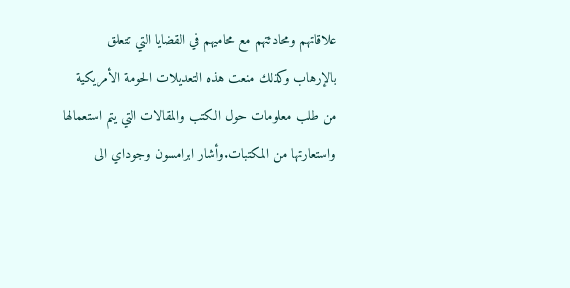علاقاتهم ومحادثتهم مع محاميهم في القضايا التي تتعلق بالإرهاب وكذلك منعت هذه التعديلات الحومة الأمريكية من طلب معلومات حول الكتب والمقالات التي يتم استعمالها واستعارتها من المكتبات.وأشار ابرامسون وجوداي الى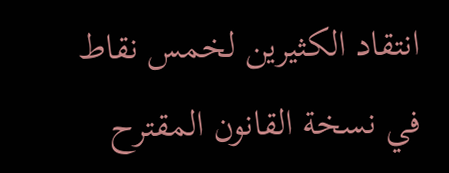انتقاد الكثيرين لخمس نقاط في نسخة القانون المقترح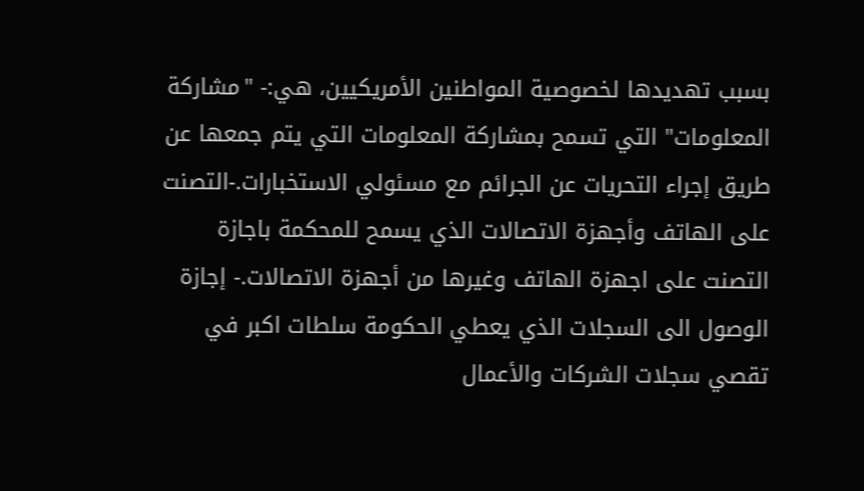بسبب تهديدها لخصوصية المواطنين الأمريكيين، هي:- "مشاركة المعلومات" التي تسمح بمشاركة المعلومات التي يتم جمعها عن طريق إجراء التحريات عن الجرائم مع مسئولي الاستخبارات.-التصنت على الهاتف وأجهزة الاتصالات الذي يسمح للمحكمة باجازة التصنت على اجهزة الهاتف وغيرها من أجهزة الاتصالات.- إجازة الوصول الى السجلات الذي يعطي الحكومة سلطات اكبر في تقصي سجلات الشركات والأعمال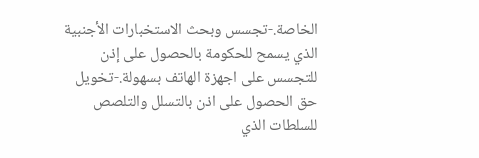الخاصة.-تجسس وبحث الاستخبارات الأجنبية الذي يسمح للحكومة بالحصول على إذن للتجسس على اجهزة الهاتف بسهولة.-تخويل حق الحصول على اذن بالتسلل والتلصص للسلطات الذي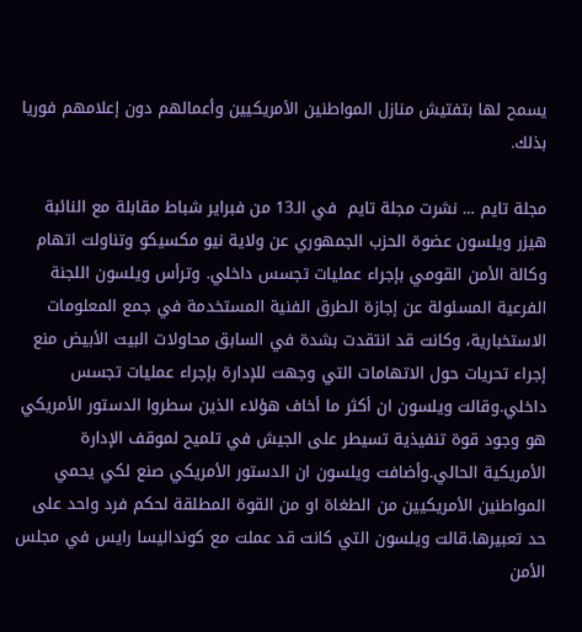يسمح لها بتفتيش منازل المواطنين الأمريكيين وأعمالهم دون إعلامهم فوريا بذلك.

مجلة تايم ... نشرت مجلة تايم  في الـ13 من فبراير شباط مقابلة مع النائبة هيزر ويلسون عضوة الحزب الجمهوري عن ولاية نيو مكسيكو وتناولت اتهام وكالة الأمن القومي بإجراء عمليات تجسس داخلي. وترأس ويلسون اللجنة الفرعية المسئولة عن إجازة الطرق الفنية المستخدمة في جمع المعلومات الاستخبارية، وكانت قد انتقدت بشدة في السابق محاولات البيت الأبيض منع إجراء تحريات حول الاتهامات التي وجهت للإدارة بإجراء عمليات تجسس داخلي.وقالت ويلسون ان أكثر ما أخاف هؤلاء الذين سطروا الدستور الأمريكي هو وجود قوة تنفيذية تسيطر على الجيش في تلميح لموقف الإدارة الأمريكية الحالي.وأضافت ويلسون ان الدستور الأمريكي صنع لكي يحمي المواطنين الأمريكيين من الطغاة او من القوة المطلقة لحكم فرد واحد على حد تعبيرها.قالت ويلسون التي كانت قد عملت مع كونداليسا رايس في مجلس الأمن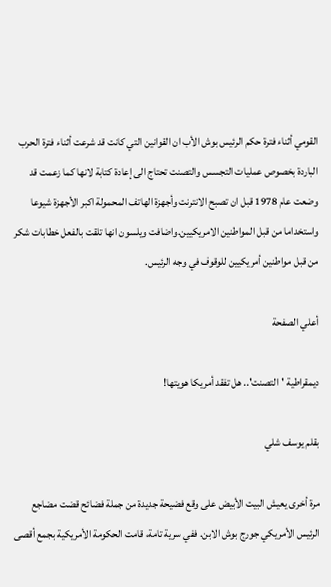القومي أثناء فترة حكم الرئيس بوش الأب ان القوانين التي كانت قد شرعت أثناء فترة الحرب الباردة بخصوص عمليات التجسس والتصنت تحتاج الى إعادة كتابة لانها كما زعمت قد وضعت عام 1978 قبل ان تصبح الانترنت وأجهزة الهاتف المحمولة اكبر الأجهزة شيوعا واستخداما من قبل المواطنين الامريكيين.واضافت ويلسون انها تلقت بالفعل خطابات شكر من قبل مواطنين أمريكيين للوقوف في وجه الرئيس.

أعلي الصفحة

ديمقراطية 'التصنت'.. هل تفقد أمريكا هويتها!

بقلم يوسف شلي

مرة أخرى يعيش البيت الأبيض على وقع فضيحة جديدة من جملة فضائح قضت مضاجع الرئيس الأمريكي جورج بوش الابن. ففي سرية تامة، قامت الحكومة الأمريكية بجمع أقصى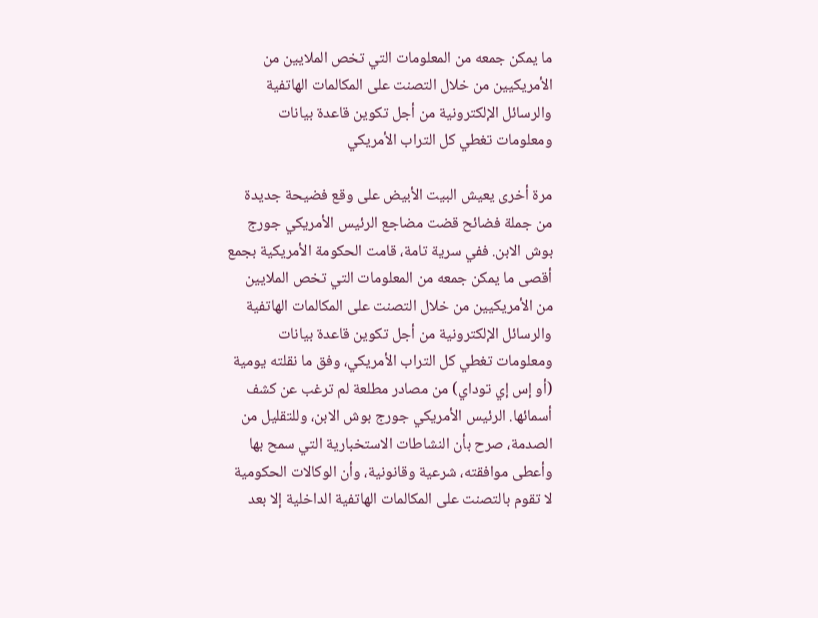ما يمكن جمعه من المعلومات التي تخص الملايين من الأمريكيين من خلال التصنت على المكالمات الهاتفية والرسائل الإلكترونية من أجل تكوين قاعدة بيانات ومعلومات تغطي كل التراب الأمريكي

مرة أخرى يعيش البيت الأبيض على وقع فضيحة جديدة من جملة فضائح قضت مضاجع الرئيس الأمريكي جورج بوش الابن. ففي سرية تامة، قامت الحكومة الأمريكية بجمع أقصى ما يمكن جمعه من المعلومات التي تخص الملايين من الأمريكيين من خلال التصنت على المكالمات الهاتفية والرسائل الإلكترونية من أجل تكوين قاعدة بيانات ومعلومات تغطي كل التراب الأمريكي، وفق ما نقلته يومية (أو إس إي توداي) من مصادر مطلعة لم ترغب عن كشف أسمائها. الرئيس الأمريكي جورج بوش الابن، وللتقليل من الصدمة، صرح بأن النشاطات الاستخبارية التي سمح بها وأعطى موافقته، شرعية وقانونية، وأن الوكالات الحكومية لا تقوم بالتصنت على المكالمات الهاتفية الداخلية إلا بعد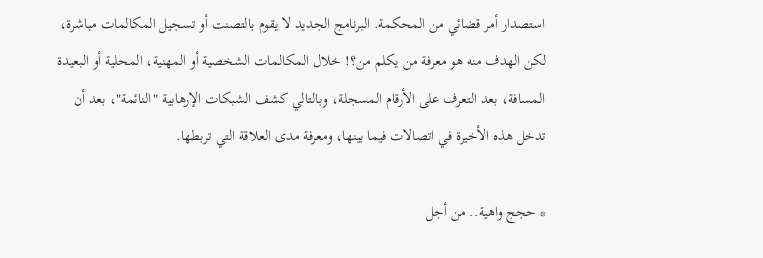استصدار أمر قضائي من المحكمة. البرنامج الجديد لا يقوم بالتصنت أو تسجيل المكالمات مباشرة، لكن الهدف منه هو معرفة من يكلم من؟! خلال المكالمات الشخصية أو المهنية، المحلية أو البعيدة المسافة، بعد التعرف على الأرقام المسجلة، وبالتالي كشف الشبكات الإرهابية "النائمة"، بعد أن تدخل هذه الأخيرة في اتصالات فيما بينها، ومعرفة مدى العلاقة التي تربطها.

* حجج واهية.. من أجل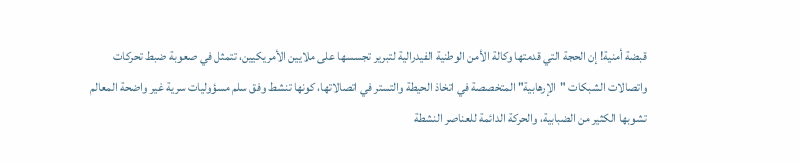قبضة أمنية! إن الحجة التي قدمتها وكالة الأمن الوطنية الفيدرالية لتبرير تجسسها على ملايين الأمريكيين، تتمثل في صعوبة ضبط تحركات واتصالات الشبكات "الإرهابية" المتخصصة في اتخاذ الحيطة والتستر في اتصالاتها، كونها تنشط وفق سلم مسؤوليات سرية غير واضحة المعالم تشوبها الكثير من الضبابية، والحركة الدائمة للعناصر النشطة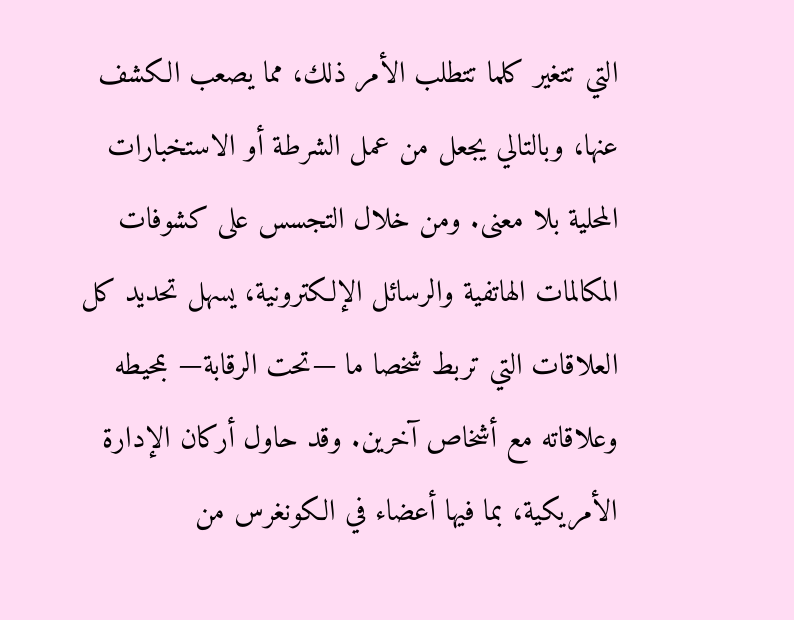التي تتغير كلما تتطلب الأمر ذلك، مما يصعب الكشف عنها، وبالتالي يجعل من عمل الشرطة أو الاستخبارات المحلية بلا معنى. ومن خلال التجسس على كشوفات المكالمات الهاتفية والرسائل الإلكترونية، يسهل تحديد كل العلاقات التي تربط شخصا ما —تحت الرقابة— بمحيطه وعلاقاته مع أشخاص آخرين. وقد حاول أركان الإدارة الأمريكية، بما فيها أعضاء في الكونغرس من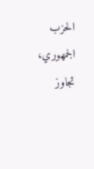الحزب الجمهوري، تجاوز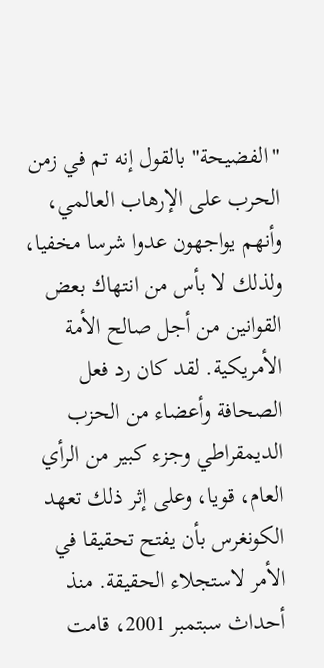"الفضيحة" بالقول إنه تم في زمن الحرب على الإرهاب العالمي، وأنهم يواجهون عدوا شرسا مخفيا، ولذلك لا بأس من انتهاك بعض القوانين من أجل صالح الأمة الأمريكية. لقد كان رد فعل الصحافة وأعضاء من الحزب الديمقراطي وجزء كبير من الرأي العام، قويا، وعلى إثر ذلك تعهد الكونغرس بأن يفتح تحقيقا في الأمر لاستجلاء الحقيقة. منذ أحداث سبتمبر 2001، قامت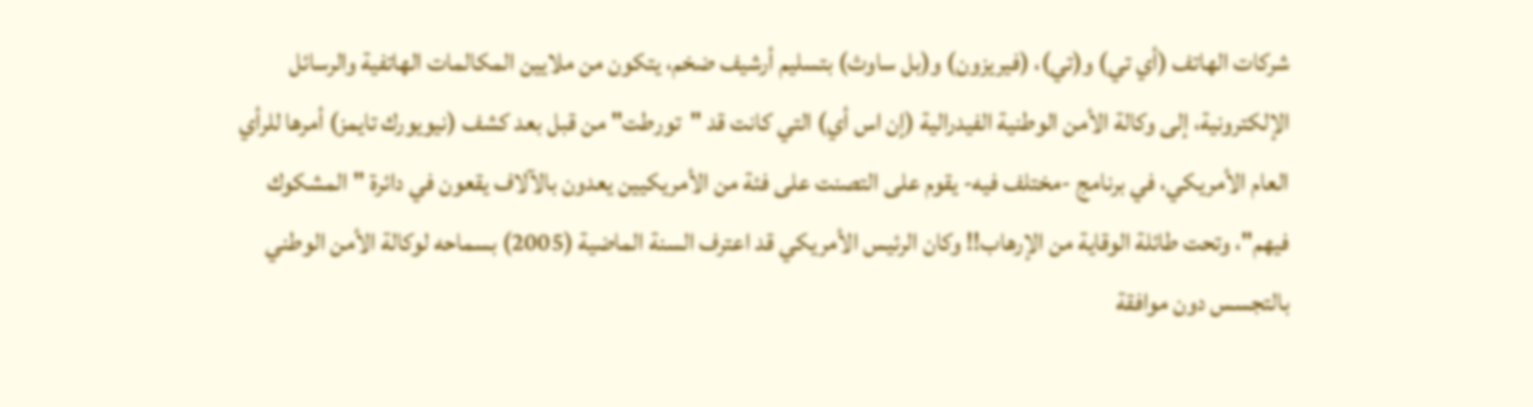شركات الهاتف (أي تي) و(تي)، (فيريزون) و(بل ساوث) بتسليم أرشيف ضخم، يتكون من ملايين المكالمات الهاتفية والرسائل الإلكترونية، إلى وكالة الأمن الوطنية الفيدرالية (إن اس أي) التي كانت قد "تورطت" من قبل بعد كشف (نيويورك تايمز) أمرها للرأي العام الأمريكي، في برنامج -مختلف فيه- يقوم على التصنت على فئة من الأمريكيين يعدون بالآلاف يقعون في دائرة "المشكوك فيهم"، وتحت طائلة الوقاية من الإرهاب!! وكان الرئيس الأمريكي قد اعترف السنة الماضية (2005) بسماحه لوكالة الأمن الوطني بالتجسس دون موافقة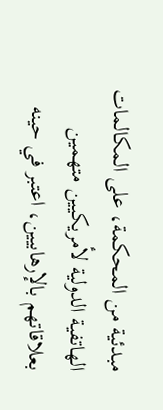مبدئية من المحكمة، على المكالمات الهاتفية الدولية لأمريكيين متهمين بعلاقاتهم بالإرهابيين، اعتبر في حينه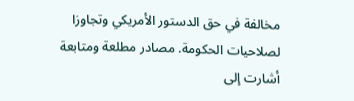مخالفة في حق الدستور الأمريكي وتجاوزا لصلاحيات الحكومة. مصادر مطلعة ومتابعة أشارت إلى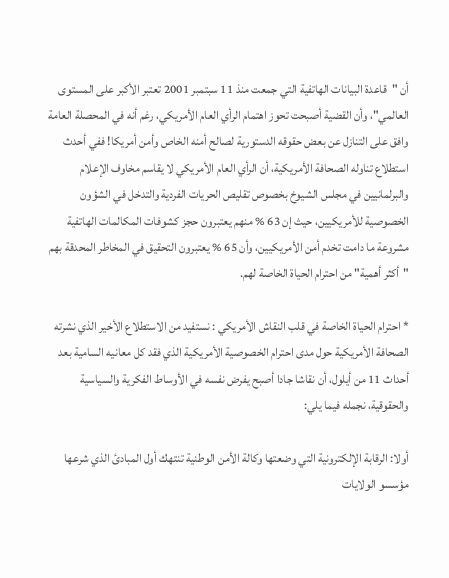أن "قاعدة البيانات الهاتفية التي جمعت منذ 11 سبتمبر 2001 تعتبر الأكبر على المستوى العالمي"، وأن القضية أصبحت تحوز اهتمام الرأي العام الأمريكي، رغم أنه في المحصلة العامة وافق على التنازل عن بعض حقوقه الدستورية لصالح أمنه الخاص وأمن أمريكا! ففي أحدث استطلاع تناوله الصحافة الأمريكية، أن الرأي العام الأمريكي لا يقاسم مخاوف الإعلام والبرلمانيين في مجلس الشيوخ بخصوص تقليص الحريات الفردية والتدخل في الشؤون الخصوصية للأمريكيين، حيث إن 63 % منهم يعتبرون حجز كشوفات المكالمات الهاتفية مشروعة ما دامت تخدم أمن الأمريكيين، وأن 65 % يعتبرون التحقيق في المخاطر المحدقة بهم "أكثر أهمية" من احترام الحياة الخاصة لهم.

* احترام الحياة الخاصة في قلب النقاش الأمريكي : نستفيد من الاستطلاع الأخير الذي نشرته الصحافة الأمريكية حول مدى احترام الخصوصية الأمريكية الذي فقد كل معانيه السامية بعد أحداث 11 من أيلول، أن نقاشا جادا أصبح يفرض نفسه في الأوساط الفكرية والسياسية والحقوقية، نجمله فيما يلي:

أولا: الرقابة الإلكترونية التي وضعتها وكالة الأمن الوطنية تنتهك أول المبادئ الذي شرعها مؤسسو الولايات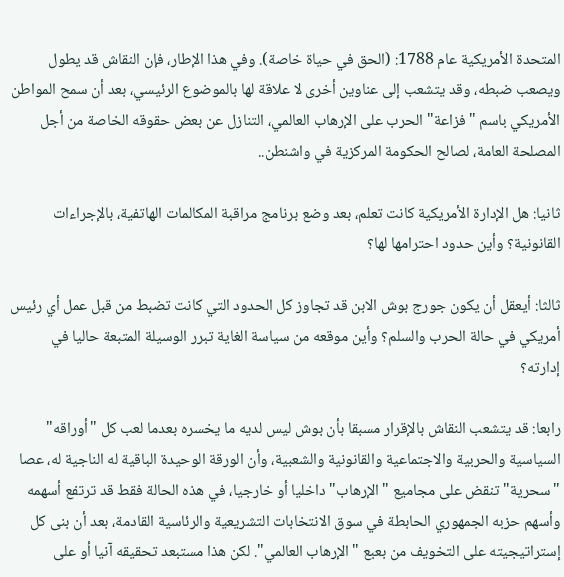المتحدة الأمريكية عام 1788: (الحق في حياة خاصة). وفي هذا الإطار، فإن النقاش قد يطول ويصعب ضبطه، وقد يتشعب إلى عناوين أخرى لا علاقة لها بالموضوع الرئيسي، بعد أن سمح المواطن الأمريكي باسم "فزاعة" الحرب على الإرهاب العالمي، التنازل عن بعض حقوقه الخاصة من أجل المصلحة العامة، لصالح الحكومة المركزية في واشنطن..

ثانيا: هل الإدارة الأمريكية كانت تعلم، بعد وضع برنامج مراقبة المكالمات الهاتفية، بالإجراءات القانونية؟ وأين حدود احترامها لها؟

ثالثا: أيعقل أن يكون جورج بوش الابن قد تجاوز كل الحدود التي كانت تضبط من قبل عمل أي رئيس أمريكي في حالة الحرب والسلم؟ وأين موقعه من سياسة الغاية تبرر الوسيلة المتبعة حاليا في إدارته؟

رابعا: قد يتشعب النقاش بالإقرار مسبقا بأن بوش ليس لديه ما يخسره بعدما لعب كل "أوراقه" السياسية والحربية والاجتماعية والقانونية والشعبية، وأن الورقة الوحيدة الباقية له الناجية له، عصا "سحرية" تنقض على مجاميع "الإرهاب" داخليا أو خارجيا، في هذه الحالة فقط قد ترتفع أسهمه وأسهم حزبه الجمهوري الحابطة في سوق الانتخابات التشريعية والرئاسية القادمة، بعد أن بنى كل إستراتيجيته على التخويف من بعبع "الإرهاب العالمي". لكن هذا مستبعد تحقيقه آنيا أو على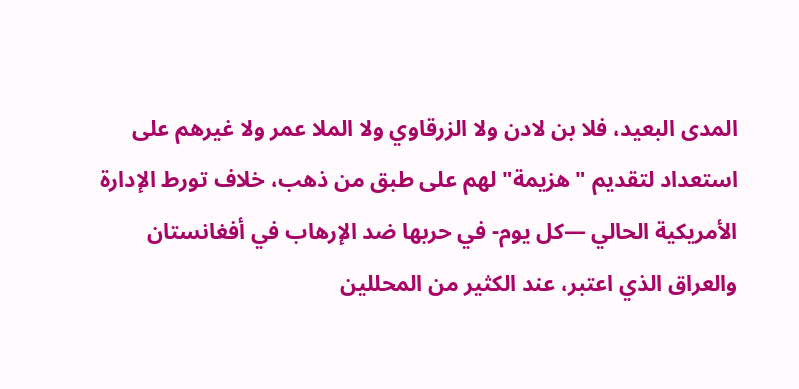المدى البعيد، فلا بن لادن ولا الزرقاوي ولا الملا عمر ولا غيرهم على استعداد لتقديم "هزيمة" لهم على طبق من ذهب، خلاف تورط الإدارة الأمريكية الحالي —كل يوم- في حربها ضد الإرهاب في أفغانستان والعراق الذي اعتبر، عند الكثير من المحللين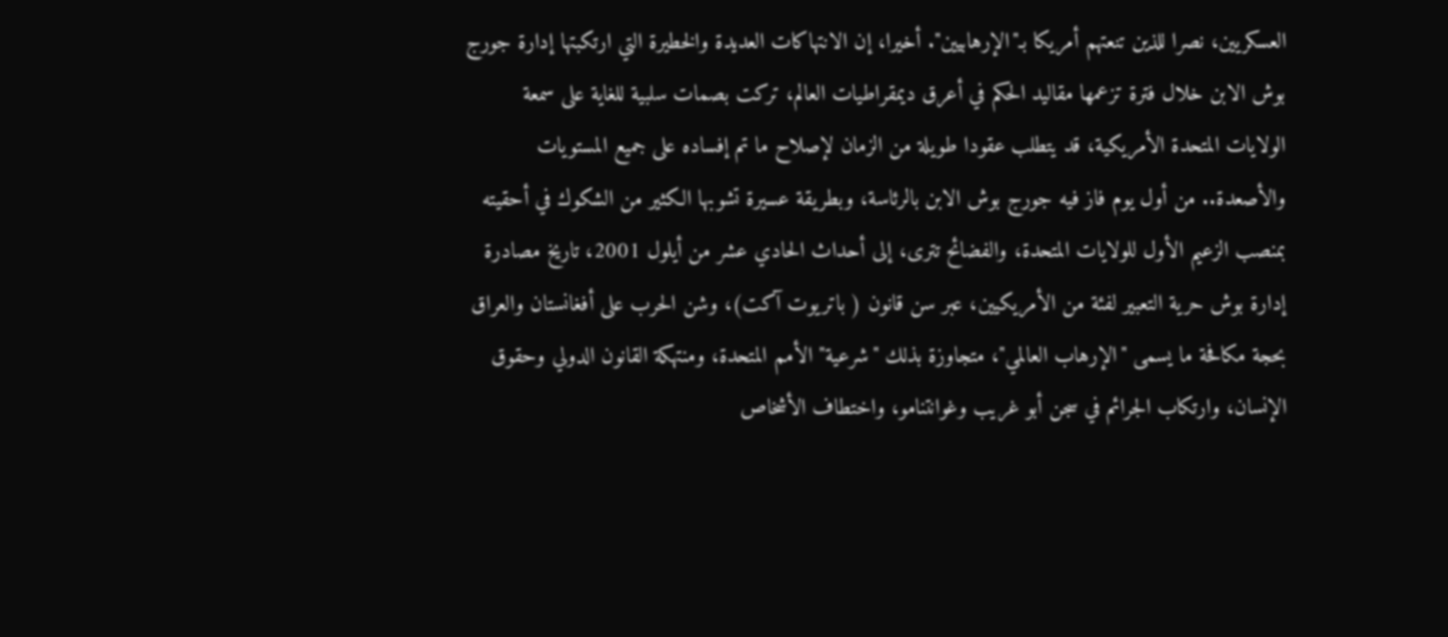العسكريين، نصرا للذين تنعتهم أمريكا بـ"الإرهابيين". أخيرا، إن الانتهاكات العديدة والخطيرة التي ارتكبتها إدارة جورج بوش الابن خلال فترة تزعمها مقاليد الحكم في أعرق ديمقراطيات العالم، تركت بصمات سلبية للغاية على سمعة الولايات المتحدة الأمريكية، قد يتطلب عقودا طويلة من الزمان لإصلاح ما تم إفساده على جميع المستويات والأصعدة.. من أول يوم فاز فيه جورج بوش الابن بالرئاسة، وبطريقة عسيرة تشوبها الكثير من الشكوك في أحقيته بمنصب الزعيم الأول للولايات المتحدة، والفضائح تترى، إلى أحداث الحادي عشر من أيلول 2001، تاريخ مصادرة إدارة بوش حرية التعبير لفئة من الأمريكيين، عبر سن قانون ( باتريوت آكت)، وشن الحرب على أفغانستان والعراق بحجة مكافحة ما يسمى "الإرهاب العالمي"، متجاوزة بذلك "شرعية" الأمم المتحدة، ومنتهكة القانون الدولي وحقوق الإنسان، وارتكاب الجرائم في سجن أبو غريب وغوانتنامو، واختطاف الأشخاص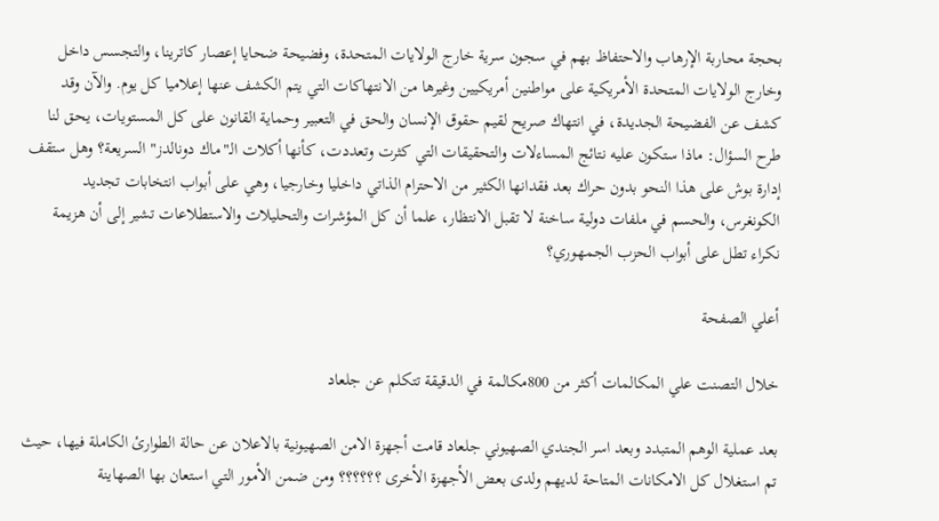بحجة محاربة الإرهاب والاحتفاظ بهم في سجون سرية خارج الولايات المتحدة، وفضيحة ضحايا إعصار كاترينا، والتجسس داخل وخارج الولايات المتحدة الأمريكية على مواطنين أمريكيين وغيرها من الانتهاكات التي يتم الكشف عنها إعلاميا كل يوم. والآن وقد كشف عن الفضيحة الجديدة، في انتهاك صريح لقيم حقوق الإنسان والحق في التعبير وحماية القانون على كل المستويات، يحق لنا طرح السؤال: ماذا ستكون عليه نتائج المساءلات والتحقيقات التي كثرت وتعددت، كأنها أكلات الـ"ماك دونالدز" السريعة؟ وهل ستقف إدارة بوش على هذا النحو بدون حراك بعد فقدانها الكثير من الاحترام الذاتي داخليا وخارجيا، وهي على أبواب انتخابات تجديد الكونغرس، والحسم في ملفات دولية ساخنة لا تقبل الانتظار، علما أن كل المؤشرات والتحليلات والاستطلاعات تشير إلى أن هزيمة نكراء تطل على أبواب الحزب الجمهوري؟

أعلي الصفحة

خلال التصنت علي المكالمات أكثر من 800مكالمة في الدقيقة تتكلم عن جلعاد

بعد عملية الوهم المتبدد وبعد اسر الجندي الصهيوني جلعاد قامت أجهزة الامن الصهيونية بالاعلان عن حالة الطوارئ الكاملة فيها، حيث تم استغلال كل الامكانات المتاحة لديهم ولدى بعض الأجهزة الأخرى ؟؟؟؟؟؟ ومن ضمن الأمور التي استعان بها الصهاينة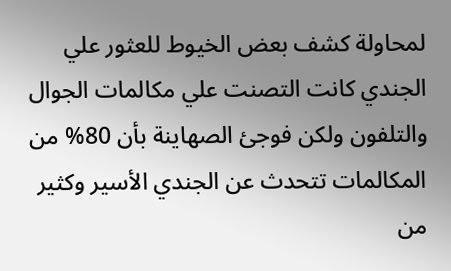لمحاولة كشف بعض الخيوط للعثور علي الجندي كانت التصنت علي مكالمات الجوال والتلفون ولكن فوجئ الصهاينة بأن 80% من المكالمات تتحدث عن الجندي الأسير وكثير من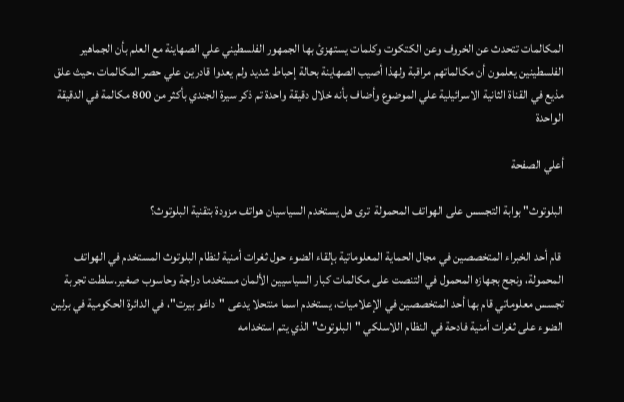المكالمات تتحدث عن الخروف وعن الكتكوت وكلمات يستهزئ بها الجمهور الفلسطيني علي الصهاينة مع العلم بأن الجماهير الفلسطينين يعلمون أن مكالماتهم مراقبة ولهذا أصيب الصهاينة بحالة إحباط شديد ولم يعدوا قادرين علي حصر المكالمات ،حيث علق مذيع في القناة الثانية الاسرائيلية علي الموضوع وأضاف بأنه خلال دقيقة واحدة تم ذكر سيرة الجندي بأكثر من 800 مكالمة في الدقيقة الواحدة

أعلي الصفحة

البلوتوث" بوابة التجسس على الهواتف المحمولة  ترى هل يستخدم السياسيان هواتف مزودة بتقنية البلوتوث؟

 قام أحد الخبراء المتخصصين في مجال الحماية المعلوماتية بإلقاء الضوء حول ثغرات أمنية لنظام البلوتوث المستخدم في الهواتف المحمولة، ونجح بجهازه المحمول في التنصت على مكالمات كبار السياسيين الألمان مستخدما دراجة وحاسوب صغير.سلطت تجربة تجسس معلوماتي قام بها أحد المتخصصين في الإعلاميات، يستخدم اسما منتحلا يدعى "داغو بيرت"، في الدائرة الحكومية في برلين الضوء على ثغرات أمنية فادحة في النظام اللاسلكي "البلوتوث" الذي يتم استخدامه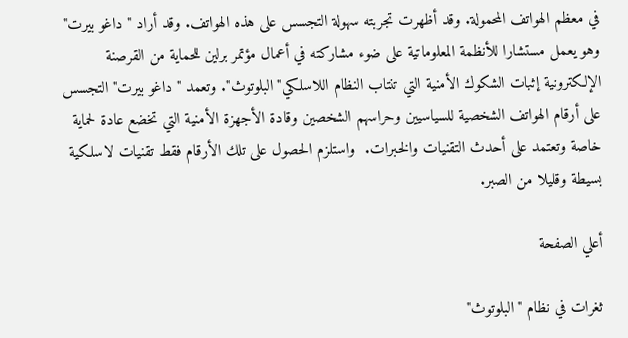في معظم الهواتف المحمولة. وقد أظهرت تجربته سهولة التجسس على هذه الهواتف. وقد أراد " داغو بيرت" وهو يعمل مستشارا للأنظمة المعلوماتية على ضوء مشاركته في أعمال مؤتمر برلين للحماية من القرصنة الإلكترونية إثبات الشكوك الأمنية التي تنتاب النظام اللاسلكي"البلوتوث". وتعمد " داغو بيرت" التجسس على أرقام الهواتف الشخصية للسياسيين وحراسهم الشخصين وقادة الأجهزة الأمنية التي تخضع عادة لحماية خاصة وتعتمد على أحدث التقنيات والخبرات.  واستلزم الحصول على تلك الأرقام فقط تقنيات لاسلكية بسيطة وقليلا من الصبر.

أعلي الصفحة

ثغرات في نظام "البلوتوث"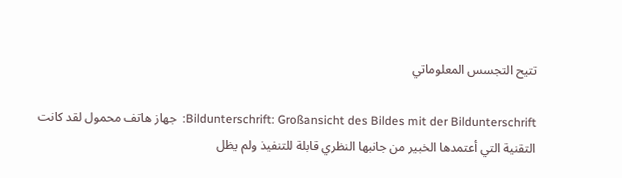تتيح التجسس المعلوماتي

Bildunterschrift: Großansicht des Bildes mit der Bildunterschrift:  جهاز هاتف محمول لقد كانت التقنية التي أعتمدها الخبير من جانبها النظري قابلة للتنفيذ ولم يظل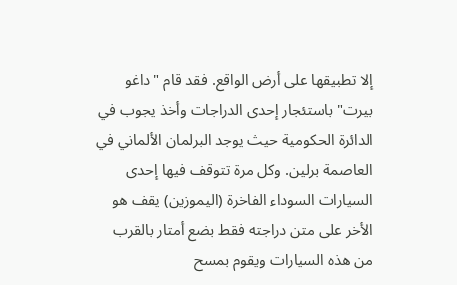إلا تطبيقها على أرض الواقع. فقد قام "داغو بيرت" باستئجار إحدى الدراجات وأخذ يجوب في الدائرة الحكومية حيث يوجد البرلمان الألماني في العاصمة برلين. وكل مرة تتوقف فيها إحدى السيارات السوداء الفاخرة (اليموزين) يقف هو الأخر على متن دراجته فقط بضع أمتار بالقرب من هذه السيارات ويقوم بمسح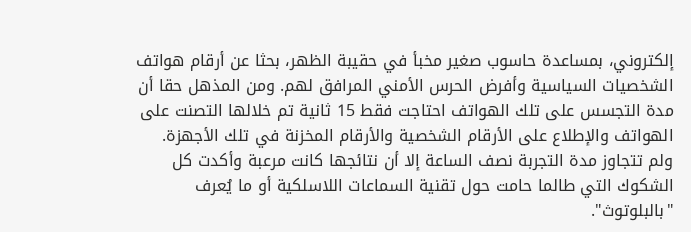إلكتروني، بمساعدة حاسوب صغير مخبأ في حقيبة الظهر، بحثا عن أرقام هواتف الشخصيات السياسية وأفرض الحرس الأمني المرافق لهم. ومن المذهل حقا أن مدة التجسس على تلك الهواتف احتاجت فقط 15 ثانية تم خلالها التصنت على الهواتف والإطلاع على الأرقام الشخصية والأرقام المخزنة في تلك الأجهزة. ولم تتجاوز مدة التجربة نصف الساعة إلا أن نتائجها كانت مرعبة وأكدت كل الشكوك التي طالما حامت حول تقنية السماعات اللاسلكية أو ما يُعرف "بالبلوتوث".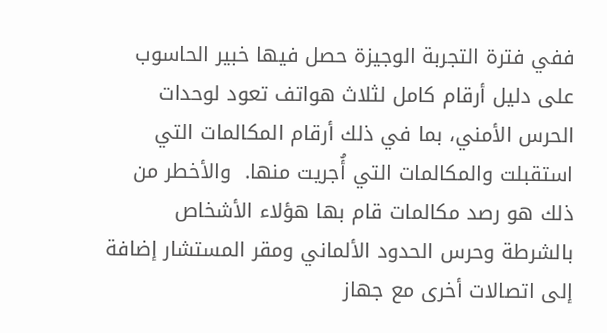ففي فترة التجربة الوجيزة حصل فيها خبير الحاسوب على دليل أرقام كامل لثلاث هواتف تعود لوحدات الحرس الأمني، بما في ذلك أرقام المكالمات التي استقبلت والمكالمات التي أُجريت منها.  والأخطر من ذلك هو رصد مكالمات قام بها هؤلاء الأشخاص بالشرطة وحرس الحدود الألماني ومقر المستشار إضافة إلى اتصالات أخرى مع جهاز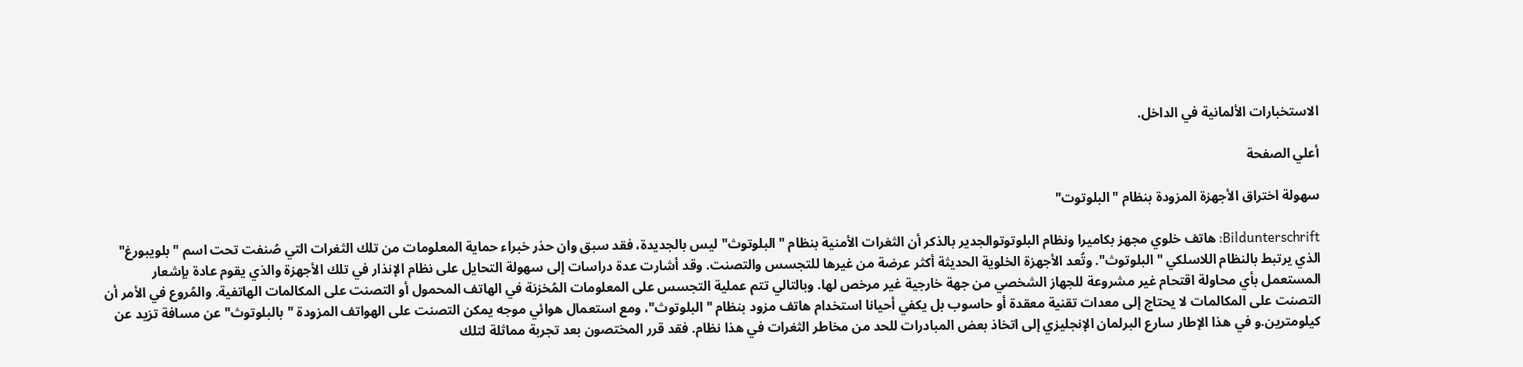الاستخبارات الألمانية في الداخل.

أعلي الصفحة

سهولة اختراق الأجهزة المزودة بنظام "البلوتوت"

Bildunterschrift: هاتف خلوي مجهز بكاميرا ونظام البلوتوتوالجدير بالذكر أن الثغرات الأمنية بنظام "البلوتوث" ليس بالجديدة، فقد سبق وان حذر خبراء حماية المعلومات من تلك الثغرات التي صُنفت تحت اسم "بلويبورغ" الذي يرتبط بالنظام اللاسلكي "البلوتوث". وتُعد الأجهزة الخلوية الحديثة أكثر عرضة من غيرها للتجسس والتصنت. وقد أشارت عدة دراسات إلى سهولة التحايل على نظام الإنذار في تلك الأجهزة والذي يقوم عادة بإشعار المستعمل بأي محاولة اقتحام غير مشروعة للجهاز الشخصي من جهة خارجية غير مرخص لها. وبالتالي تتم عملية التجسس على المعلومات المُخزنة في الهاتف المحمول أو التصنت على المكالمات الهاتفية. والمُروع في الأمر أن التصنت على المكالمات لا يحتاج إلى معدات تقنية معقدة أو حاسوب بل يكفي أحيانا استخدام هاتف مزود بنظام "البلوتوث"، ومع استعمال هوائي موجه يمكن التصنت على الهواتف المزودة "بالبلوتوث" عن مسافة تزيد عن كيلومترين.و في هذا الإطار سارع البرلمان الإنجليزي إلى اتخاذ بعض المبادرات للحد من مخاطر الثغرات في هذا نظام. فقد قرر المختصون بعد تجربة مماثلة لتلك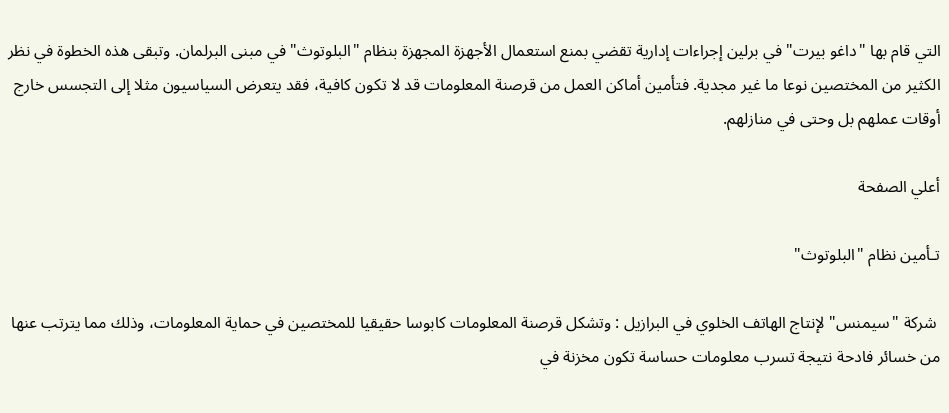التي قام بها "داغو بيرت" في برلين إجراءات إدارية تقضي بمنع استعمال الأجهزة المجهزة بنظام "البلوتوث" في مبنى البرلمان. وتبقى هذه الخطوة في نظر الكثير من المختصين نوعا ما غير مجدية. فتأمين أماكن العمل من قرصنة المعلومات قد لا تكون كافية، فقد يتعرض السياسيون مثلا إلى التجسس خارج أوقات عملهم بل وحتى في منازلهم.

أعلي الصفحة

تـأمين نظام "البلوتوث"

 شركة "سيمنس" لإنتاج الهاتف الخلوي في البرازيل : وتشكل قرصنة المعلومات كابوسا حقيقيا للمختصين في حماية المعلومات، وذلك مما يترتب عنها من خسائر فادحة نتيجة تسرب معلومات حساسة تكون مخزنة في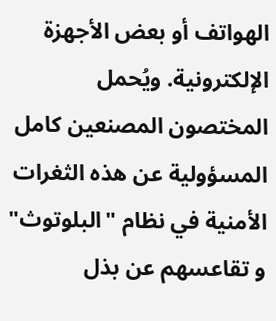الهواتف أو بعض الأجهزة الإلكترونية. ويُحمل المختصون المصنعين كامل المسؤولية عن هذه الثغرات الأمنية في نظام "البلوتوث" و تقاعسهم عن بذل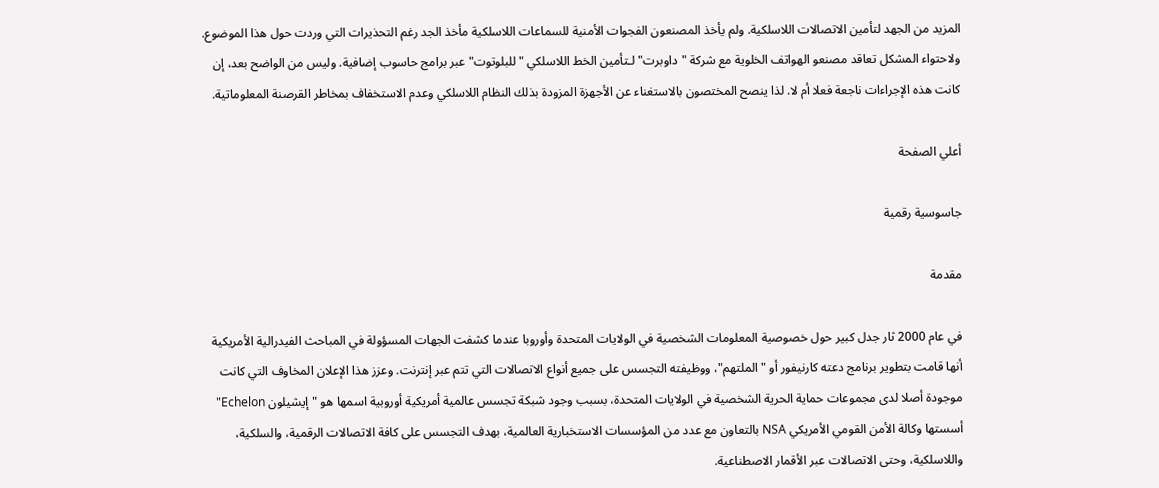المزيد من الجهد لتأمين الاتصالات اللاسلكية. ولم يأخذ المصنعون الفجوات الأمنية للسماعات اللاسلكية مأخذ الجد رغم التحذيرات التي وردت حول هذا الموضوع. ولاحتواء المشكل تعاقد مصنعو الهواتف الخلوية مع شركة "داوبرت" لـتأمين الخط اللاسلكي "للبلوتوت" عبر برامج حاسوب إضافية. وليس من الواضح بعد، إن كانت هذه الإجراءات ناجعة فعلا أم لا. لذا ينصح المختصون بالاستغناء عن الأجهزة المزودة بذلك النظام اللاسلكي وعدم الاستخفاف بمخاطر القرصنة المعلوماتية.

أعلي الصفحة

جاسوسية رقمية

مقدمة

في عام 2000 ثار جدل كبير حول خصوصية المعلومات الشخصية في الولايات المتحدة وأوروبا عندما كشفت الجهات المسؤولة في المباحث الفيدرالية الأمريكية أنها قامت بتطوير برنامج دعته كارنيفور أو "الملتهم"، ووظيفته التجسس على جميع أنواع الاتصالات التي تتم عبر إنترنت. وعزز هذا الإعلان المخاوف التي كانت موجودة أصلا لدى مجموعات حماية الحرية الشخصية في الولايات المتحدة، بسبب وجود شبكة تجسس عالمية أمريكية أوروبية اسمها هو "إيشيلون Echelon" أسستها وكالة الأمن القومي الأمريكي NSA بالتعاون مع عدد من المؤسسات الاستخبارية العالمية، بهدف التجسس على كافة الاتصالات الرقمية، والسلكية، واللاسلكية، وحتى الاتصالات عبر الأقمار الاصطناعية.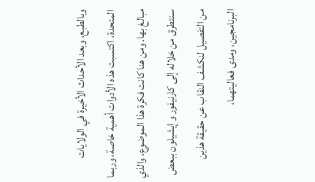وبالطبع، وبعد الأحداث الأخيرة في الولايات المتحدة، اكتسبت هذه الأدوات أهمية خاصة، وربما مبالغ بها. ومن هنا كانت فكرة هذا الموضوع، والذي سنتطرق من خلاله إلى كارنيفور و إيشيلون ببعض من التفصيل لنكشف النقاب عن حقيقة هذين البرنامجين، ومدى فعاليتهما،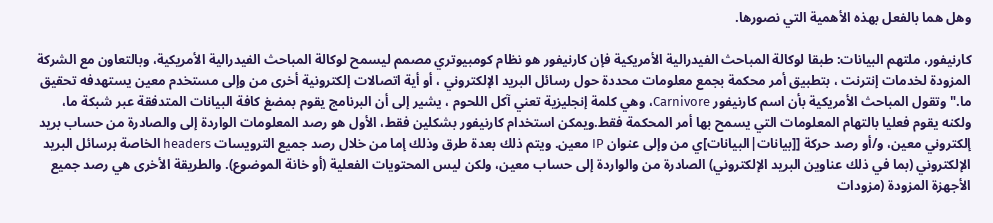وهل هما بالفعل بهذه الأهمية التي نصورها.

كارنيفور، ملتهم البيانات: طبقا لوكالة المباحث الفيدرالية الأمريكية فإن كارنيفور هو نظام كومبيوتري مصمم ليسمح لوكالة المباحث الفيدرالية الأمريكية، وبالتعاون مع الشركة المزودة لخدمات إنترنت ، بتطبيق أمر محكمة بجمع معلومات محددة حول رسائل البريد الإلكتروني ، أو أية اتصالات إلكترونية أخرى من وإلى مستخدم معين يستهدفه تحقيق ما." وتقول المباحث الأمريكية بأن اسم كارنيفور Carnivore، وهي كلمة إنجليزية تعني آكل اللحوم ، يشير إلى أن البرنامج يقوم بمضغ كافة البيانات المتدفقة عبر شبكة ما، ولكنه يقوم فعليا بالتهام المعلومات التي يسمح بها أمر المحكمة فقط.ويمكن استخدام كارنيفور بشكلين فقط، الأول هو رصد المعلومات الواردة إلى والصادرة من حساب بريد إلكتروني معين، و/أو رصد حركة [[بيانات|البيانات]ي من وإلى عنوان IP معين. ويتم ذلك بعدة طرق وذلك إما من خلال رصد جميع الترويسات headers الخاصة برسائل البريد الإلكتروني (بما في ذلك عناوين البريد الإلكتروني) الصادرة من والواردة إلى حساب معين، ولكن ليس المحتويات الفعلية (أو خانة الموضوع). والطريقة الأخرى هي رصد جميع الأجهزة المزودة (مزودات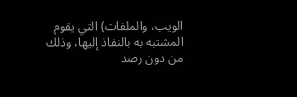الويب، والملفات) التي يقوم المشتبه به بالنفاذ إليها، وذلك من دون رصد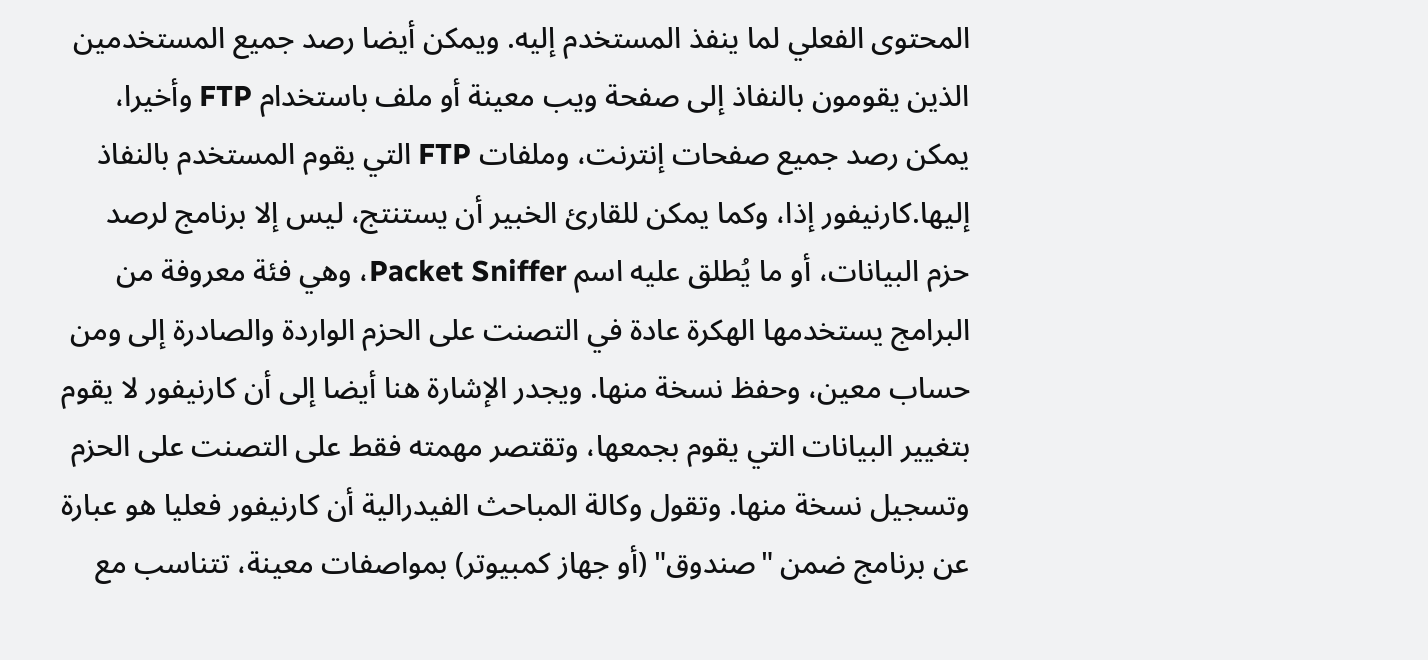المحتوى الفعلي لما ينفذ المستخدم إليه. ويمكن أيضا رصد جميع المستخدمين الذين يقومون بالنفاذ إلى صفحة ويب معينة أو ملف باستخدام FTP وأخيرا، يمكن رصد جميع صفحات إنترنت، وملفات FTP التي يقوم المستخدم بالنفاذ إليها.كارنيفور إذا، وكما يمكن للقارئ الخبير أن يستنتج، ليس إلا برنامج لرصد حزم البيانات، أو ما يُطلق عليه اسم Packet Sniffer، وهي فئة معروفة من البرامج يستخدمها الهكرة عادة في التصنت على الحزم الواردة والصادرة إلى ومن حساب معين، وحفظ نسخة منها. ويجدر الإشارة هنا أيضا إلى أن كارنيفور لا يقوم بتغيير البيانات التي يقوم بجمعها، وتقتصر مهمته فقط على التصنت على الحزم وتسجيل نسخة منها. وتقول وكالة المباحث الفيدرالية أن كارنيفور فعليا هو عبارة عن برنامج ضمن "صندوق" (أو جهاز كمبيوتر) بمواصفات معينة، تتناسب مع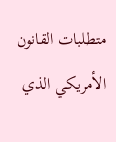متطلبات القانون الأمريكي الذي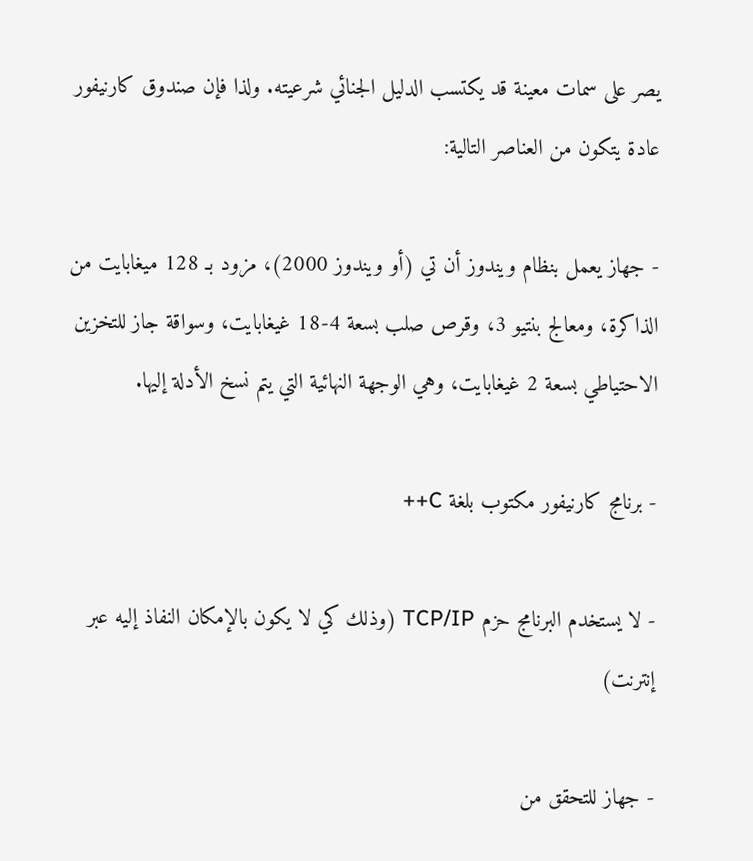يصر على سمات معينة قد يكتسب الدليل الجنائي شرعيته. ولذا فإن صندوق كارنيفور عادة يتكون من العناصر التالية:

- جهاز يعمل بنظام ويندوز أن تي (أو ويندوز 2000)، مزود بـ 128 ميغابايت من الذاكرة، ومعالج بنتيو 3، وقرص صلب بسعة 4-18 غيغابايت، وسواقة جاز للتخزين الاحتياطي بسعة 2 غيغابايت، وهي الوجهة النهائية التي يتم نسخ الأدلة إليها.

- برنامج كارنيفور مكتوب بلغة C++

- لا يستخدم البرنامج حزم TCP/IP (وذلك كي لا يكون بالإمكان النفاذ إليه عبر إنترنت)

- جهاز للتحقق من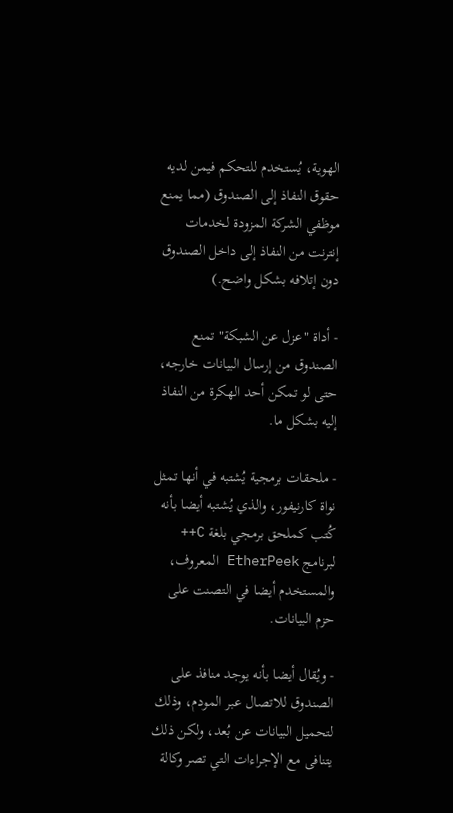الهوية، يُستخدم للتحكم فيمن لديه حقوق النفاذ إلى الصندوق (مما يمنع موظفي الشركة المزودة لخدمات إنترنت من النفاذ إلى داخل الصندوق دون إتلافه بشكل واضح.)

- أداة "عزل عن الشبكة" تمنع الصندوق من إرسال البيانات خارجه، حتى لو تمكن أحد الهكرة من النفاذ إليه بشكل ما.

- ملحقات برمجية يُشتبه في أنها تمثل نواة كارنيفور، والذي يُشتبه أيضا بأنه كُتب كملحق برمجي بلغة C++ لبرنامج EtherPeek المعروف، والمستخدم أيضا في التصنت على حزم البيانات.

- ويُقال أيضا بأنه يوجد منافذ على الصندوق للاتصال عبر المودم، وذلك لتحميل البيانات عن بُعد، ولكن ذلك يتنافى مع الإجراءات التي تصر وكالة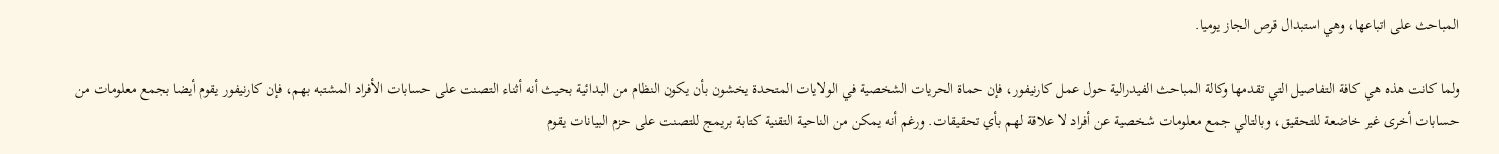المباحث على اتباعها، وهي استبدال قرص الجاز يوميا.

ولما كانت هذه هي كافة التفاصيل التي تقدمها وكالة المباحث الفيدرالية حول عمل كارنيفور، فإن حماة الحريات الشخصية في الولايات المتحدة يخشون بأن يكون النظام من البدائية بحيث أنه أثناء التصنت على حسابات الأفراد المشتبه بهم، فإن كارنيفور يقوم أيضا بجمع معلومات من حسابات أخرى غير خاضعة للتحقيق، وبالتالي جمع معلومات شخصية عن أفراد لا علاقة لهم بأي تحقيقات. ورغم أنه يمكن من الناحية التقنية كتابة بريمج للتصنت على حزم البيانات يقوم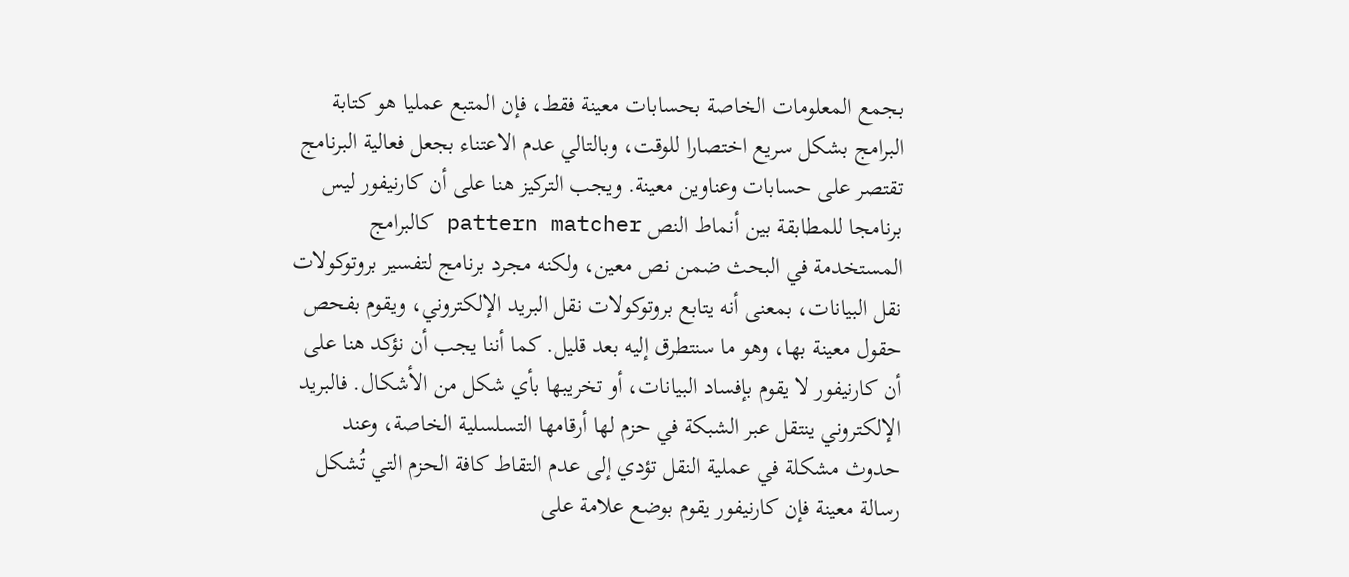بجمع المعلومات الخاصة بحسابات معينة فقط، فإن المتبع عمليا هو كتابة البرامج بشكل سريع اختصارا للوقت، وبالتالي عدم الاعتناء بجعل فعالية البرنامج تقتصر على حسابات وعناوين معينة. ويجب التركيز هنا على أن كارنيفور ليس برنامجا للمطابقة بين أنماط النص pattern matcher كالبرامج المستخدمة في البحث ضمن نص معين، ولكنه مجرد برنامج لتفسير بروتوكولات نقل البيانات، بمعنى أنه يتابع بروتوكولات نقل البريد الإلكتروني، ويقوم بفحص حقول معينة بها، وهو ما سنتطرق إليه بعد قليل. كما أننا يجب أن نؤكد هنا على أن كارنيفور لا يقوم بإفساد البيانات، أو تخريبها بأي شكل من الأشكال. فالبريد الإلكتروني ينتقل عبر الشبكة في حزم لها أرقامها التسلسلية الخاصة، وعند حدوث مشكلة في عملية النقل تؤدي إلى عدم التقاط كافة الحزم التي تُشكل رسالة معينة فإن كارنيفور يقوم بوضع علامة على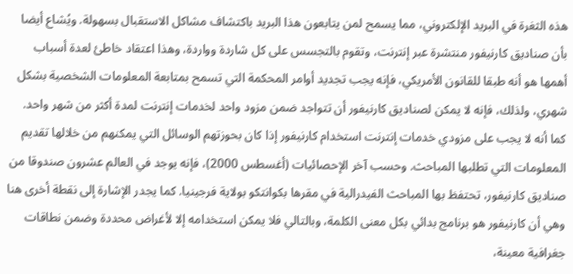هذه الثغرة في البريد الإلكتروني، مما يسمح لمن يتابعون هذا البريد باكتشاف مشاكل الاستقبال بسهولة. ويُشاع أيضا بأن صناديق كارنيفور منتشرة عبر إنترنت، وتقوم بالتجسس على كل شاردة وواردة، وهذا اعتقاد خاطئ لعدة أسباب أهمها هو أنه طبقا للقانون الأمريكي، فإنه يجب تجديد أوامر المحكمة التي تسمح بمتابعة المعلومات الشخصية بشكل شهري، ولذلك، فإنه لا يمكن لصناديق كارنيفور أن تتواجد ضمن مزود واحد لخدمات إنترنت لمدة أكثر من شهر واحد. كما أنه لا يجب على مزودي خدمات إنترنت استخدام كارنيفور إذا كان بحوزتهم الوسائل التي يمكنهم من خلالها تقديم المعلومات التي تطلبها المباحث. وحسب آخر الإحصائيات (أغسطس 2000)، فإنه يوجد في العالم عشرون صندوقا من صناديق كارنيفور، تحتفظ بها المباحث الفيدرالية في مقرها بكوانتكو بولاية فرجينيا. كما يجدر الإشارة إلى نقطة أخرى هنا وهي أن كارنيفور هو برنامج بدائي بكل معنى الكلمة، وبالتالي فلا يمكن استخدامه إلا لأغراض محددة وضمن نطاقات جغرافية معينة،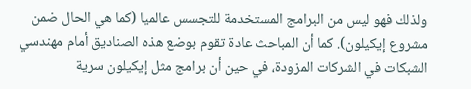ولذلك فهو ليس من البرامج المستخدمة للتجسس عالميا (كما هي الحال ضمن مشروع إيكيلون). كما أن المباحث عادة تقوم بوضع هذه الصناديق أمام مهندسي الشبكات في الشركات المزودة، في حين أن برامج مثل إيكيلون سرية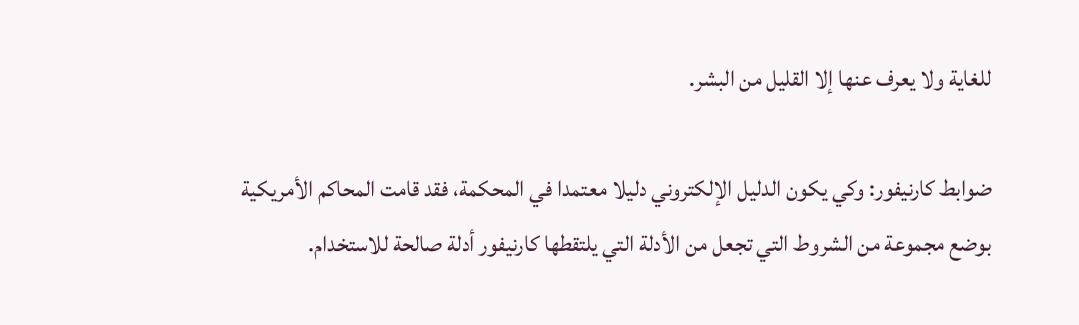للغاية ولا يعرف عنها إلا القليل من البشر.

ضوابط كارنيفور: وكي يكون الدليل الإلكتروني دليلا معتمدا في المحكمة، فقد قامت المحاكم الأمريكية بوضع مجموعة من الشروط التي تجعل من الأدلة التي يلتقطها كارنيفور أدلة صالحة للاستخدام.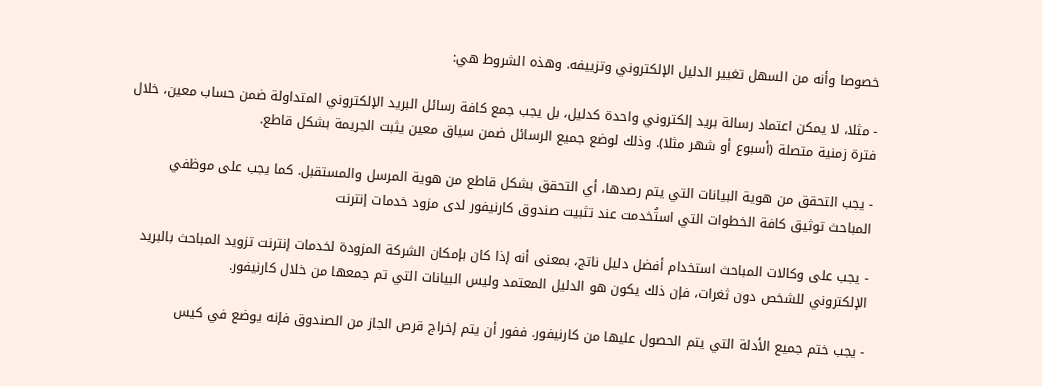خصوصا وأنه من السهل تغيير الدليل الإلكتروني وتزييفه. وهذه الشروط هي:

- مثلا، لا يمكن اعتماد رسالة بريد إلكتروني واحدة كدليل، بل يجب جمع كافة رسائل البريد الإلكتروني المتداولة ضمن حساب معين، خلال فترة زمنية متصلة (أسبوع أو شهر مثلا). وذلك لوضع جميع الرسائل ضمن سياق معين يثبت الجريمة بشكل قاطع.

- يجب التحقق من هوية البيانات التي يتم رصدها، أي التحقق بشكل قاطع من هوية المرسل والمستقبل. كما يجب على موظفي المباحث توثيق كافة الخطوات التي استُخدمت عند تثبيت صندوق كارنيفور لدى مزود خدمات إنترنت

- يجب على وكالات المباحث استخدام أفضل دليل ناتج، بمعنى أنه إذا كان بإمكان الشركة المزودة لخدمات إنترنت تزويد المباحث بالبريد الإلكتروني للشخص دون ثغرات، فإن ذلك يكون هو الدليل المعتمد وليس البيانات التي تم جمعها من خلال كارنيفور.

- يجب ختم جميع الأدلة التي يتم الحصول عليها من كارنيفور. ففور أن يتم إخراج قرص الجاز من الصندوق فإنه يوضع في كيس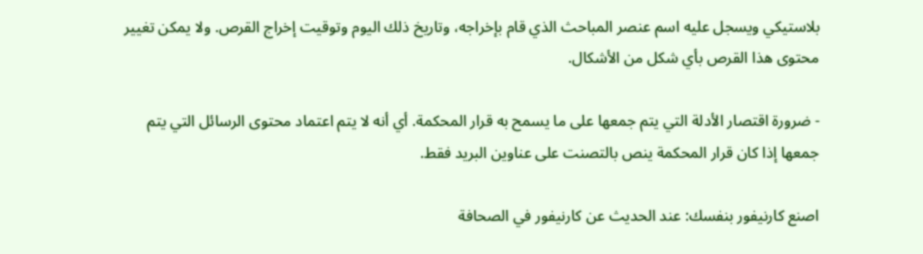بلاستيكي ويسجل عليه اسم عنصر المباحث الذي قام بإخراجه، وتاريخ ذلك اليوم وتوقيت إخراج القرص. ولا يمكن تغيير محتوى هذا القرص بأي شكل من الأشكال.

- ضرورة اقتصار الأدلة التي يتم جمعها على ما يسمح به قرار المحكمة. أي أنه لا يتم اعتماد محتوى الرسائل التي يتم جمعها إذا كان قرار المحكمة ينص بالتصنت على عناوين البريد فقط.

اصنع كارنيفور بنفسك: عند الحديث عن كارنيفور في الصحافة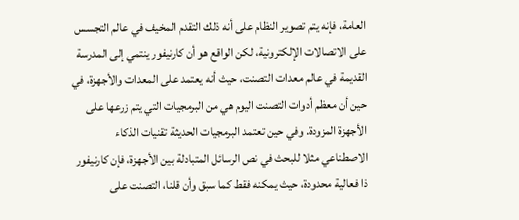العامة، فإنه يتم تصوير النظام على أنه ذلك التقدم المخيف في عالم التجسس على الاتصالات الإلكترونية، لكن الواقع هو أن كارنيفور ينتمي إلى المدرسة القديمة في عالم معدات التصنت، حيث أنه يعتمد على المعدات والأجهزة، في حين أن معظم أدوات التصنت اليوم هي من البرمجيات التي يتم زرعها على الأجهزة المزودة. وفي حين تعتمد البرمجيات الحديثة تقنيات الذكاء الاصطناعي مثلا للبحث في نص الرسائل المتبادلة بين الأجهزة، فإن كارنيفور ذا فعالية محدودة، حيث يمكنه فقط كما سبق وأن قلنا، التصنت على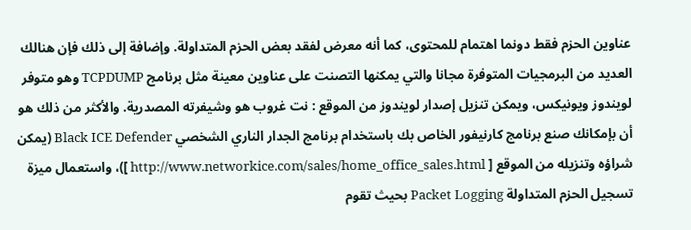عناوين الحزم فقط دونما اهتمام للمحتوى، كما أنه معرض لفقد بعض الحزم المتداولة. وإضافة إلى ذلك فإن هنالك العديد من البرمجيات المتوفرة مجانا والتي يمكنها التصنت على عناوين معينة مثل برنامج TCPDUMP وهو متوفر لويندوز ويونيكس، ويمكن تنزيل إصدار لويندوز من الموقع : نت غروب هو وشيفرته المصدرية. والأكثر من ذلك هو أن بإمكانك صنع برنامج كارنيفور الخاص بك باستخدام برنامج الجدار الناري الشخصي Black ICE Defender (يمكن شراؤه وتنزيله من الموقع [ http://www.networkice.com/sales/home_office_sales.html ])، واستعمال ميزة تسجيل الحزم المتداولة Packet Logging بحيث تقوم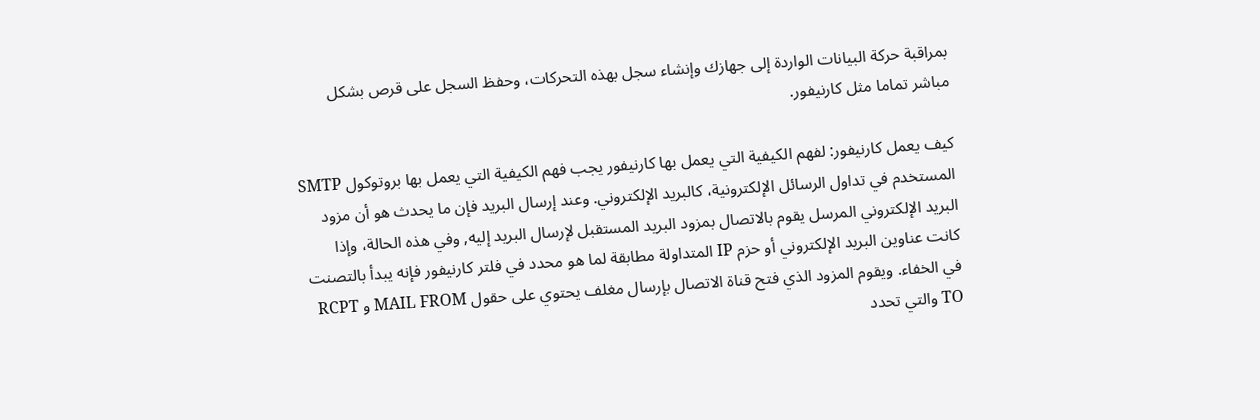بمراقبة حركة البيانات الواردة إلى جهازك وإنشاء سجل بهذه التحركات، وحفظ السجل على قرص بشكل مباشر تماما مثل كارنيفور.

كيف يعمل كارنيفور: لفهم الكيفية التي يعمل بها كارنيفور يجب فهم الكيفية التي يعمل بها بروتوكول SMTP المستخدم في تداول الرسائل الإلكترونية، كالبريد الإلكتروني. وعند إرسال البريد فإن ما يحدث هو أن مزود البريد الإلكتروني المرسل يقوم بالاتصال بمزود البريد المستقبل لإرسال البريد إليه, وفي هذه الحالة، وإذا كانت عناوين البريد الإلكتروني أو حزم IP المتداولة مطابقة لما هو محدد في فلتر كارنيفور فإنه يبدأ بالتصنت في الخفاء. ويقوم المزود الذي فتح قناة الاتصال بإرسال مغلف يحتوي على حقول MAIL FROM و RCPT TO والتي تحدد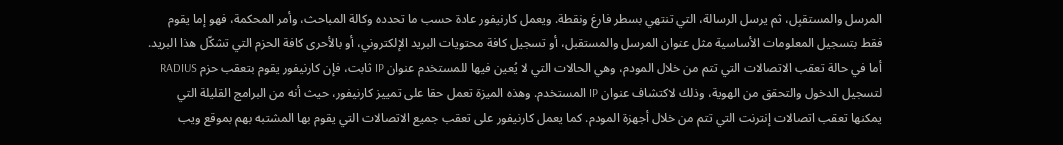المرسل والمستقبِل، ثم يرسل الرسالة، التي تنتهي بسطر فارغ ونقطة. ويعمل كارنيفور عادة حسب ما تحدده وكالة المباحث، وأمر المحكمة، فهو إما يقوم فقط بتسجيل المعلومات الأساسية مثل عنوان المرسل والمستقبل، أو تسجيل كافة محتويات البريد الإلكتروني، أو بالأحرى كافة الحزم التي تشكّل هذا البريد. أما في حالة تعقب الاتصالات التي تتم من خلال المودم، وهي الحالات التي لا يُعين فيها للمستخدم عنوان IP ثابت، فإن كارنيفور يقوم بتعقب حزم RADIUS لتسجيل الدخول والتحقق من الهوية، وذلك لاكتشاف عنوان IP المستخدم. وهذه الميزة تعمل حقا على تمييز كارنيفور، حيث أنه من البرامج القليلة التي يمكنها تعقب اتصالات إنترنت التي تتم من خلال أجهزة المودم. كما يعمل كارنيفور على تعقب جميع الاتصالات التي يقوم بها المشتبه بهم بموقع ويب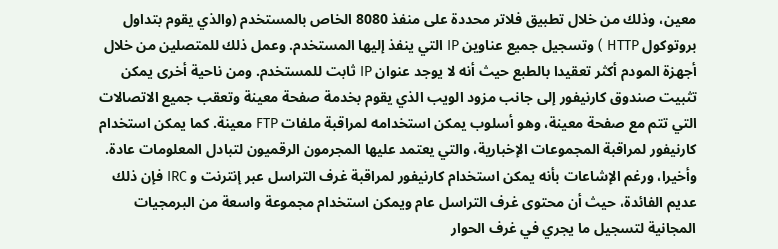معين، وذلك من خلال تطبيق فلاتر محددة على منفذ 8080 الخاص بالمستخدم (والذي يقوم بتداول بروتوكول HTTP ) وتسجيل جميع عناوين IP التي ينفذ إليها المستخدم. وعمل ذلك للمتصلين من خلال أجهزة المودم أكثر تعقيدا بالطبع حيث أنه لا يوجد عنوان IP ثابت للمستخدم. ومن ناحية أخرى يمكن تثبيت صندوق كارنيفور إلى جانب مزود الويب الذي يقوم بخدمة صفحة معينة وتعقب جميع الاتصالات التي تتم مع صفحة معينة، وهو أسلوب يمكن استخدامه لمراقبة ملفات FTP معينة. كما يمكن استخدام كارنيفور لمراقبة المجموعات الإخبارية، والتي يعتمد عليها المجرمون الرقميون لتبادل المعلومات عادة. وأخيرا، ورغم الإشاعات بأنه يمكن استخدام كارنيفور لمراقبة غرف التراسل عبر إنترنت و IRC فإن ذلك عديم الفائدة، حيث أن محتوى غرف التراسل عام ويمكن استخدام مجموعة واسعة من البرمجيات المجانية لتسجيل ما يجري في غرف الحوار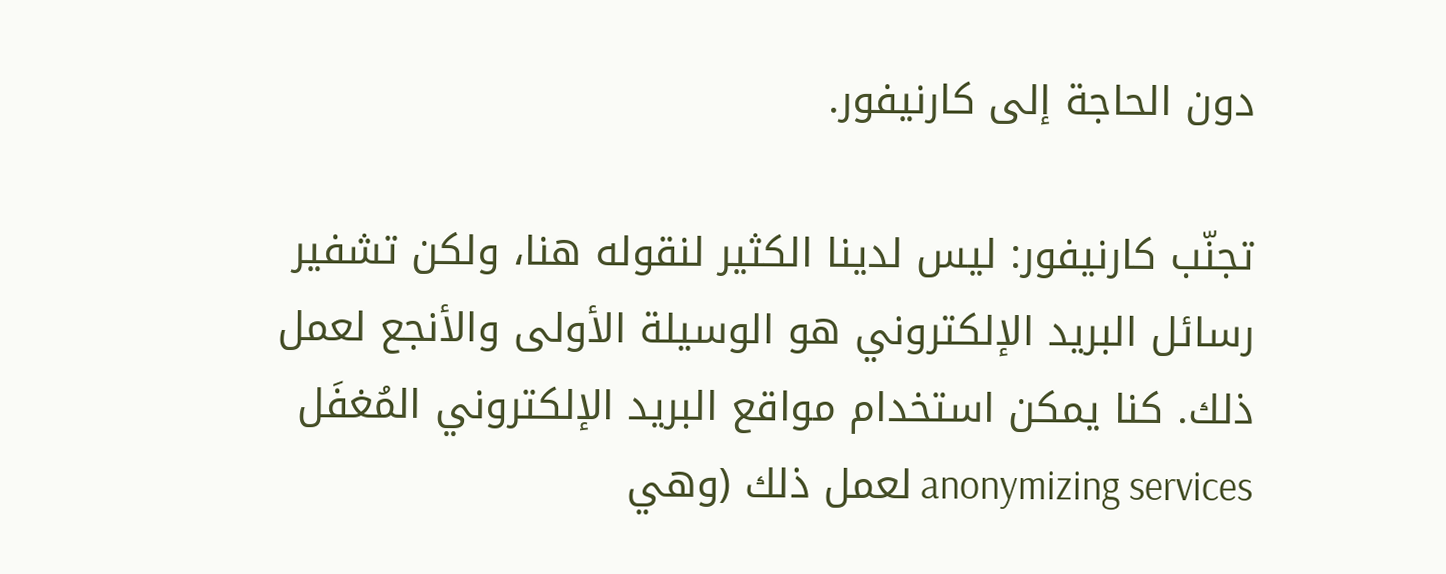دون الحاجة إلى كارنيفور.

تجنّب كارنيفور: ليس لدينا الكثير لنقوله هنا، ولكن تشفير رسائل البريد الإلكتروني هو الوسيلة الأولى والأنجع لعمل ذلك. كنا يمكن استخدام مواقع البريد الإلكتروني المُغفَل anonymizing services لعمل ذلك (وهي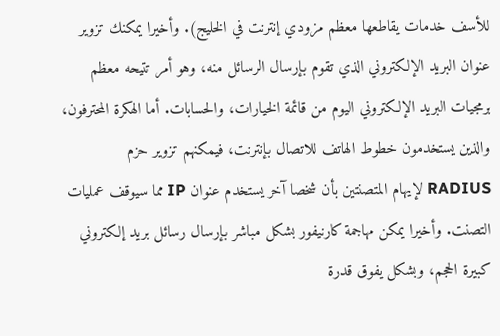للأسف خدمات يقاطعها معظم مزودي إنترنت في الخليج). وأخيرا يمكنك تزوير عنوان البريد الإلكتروني الذي تقوم بإرسال الرسائل منه، وهو أمر تتيحه معظم برمجيات البريد الإلكتروني اليوم من قائمة الخيارات، والحسابات. أما الهكرة المحترفون، والذين يستخدمون خطوط الهاتف للاتصال بإنترنت، فيمكنهم تزوير حزم RADIUS لإيهام المتصنتين بأن شخصا آخر يستخدم عنوان IP مما سيوقف عمليات التصنت. وأخيرا يمكن مهاجمة كارنيفور بشكل مباشر بإرسال رسائل بريد إلكتروني كبيرة الحجم، وبشكل يفوق قدرة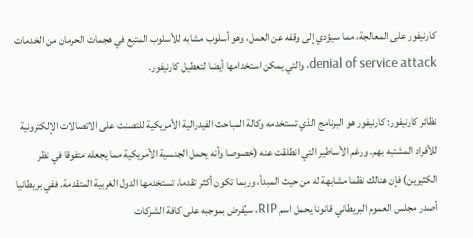كارنيفور على المعالجة، مما سيؤدي إلى وقفه عن العمل، وهو أسلوب مشابه للأسلوب المتبع في هجمات الحرمان من الخدمات denial of service attack، والتي يمكن استخدامها أيضا لتعطيل كارنيفور.

نظائر كارنيفور: كارنيفور هو البرنامج الذي تستخدمه وكالة المباحث الفيدرالية الأمريكية للتصنت على الاتصالات الإلكترونية للأفراد المشتبه بهم. ورغم الأساطير التي انطلقت عنه (خصوصا وأنه يحمل الجنسية الأمريكية مما يجعله متفوقا في نظر الكثيرين) فإن هنالك نظما مشابهة له من حيث المبدأ، وربما تكون أكثر تقدما، تستخدمها الدول الغربية المتقدمة. ففي بريطانيا أصدر مجلس العموم البريطاني قانونا يحمل اسم RIP، سيُفرض بموجبه على كافة الشركات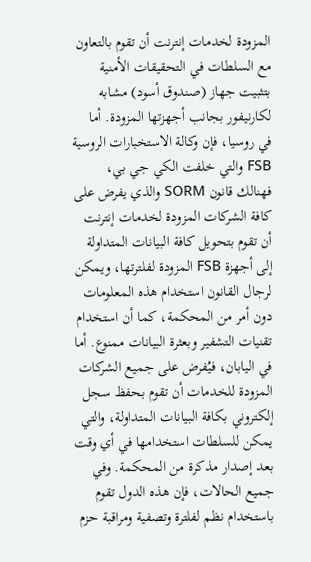المزودة لخدمات إنترنت أن تقوم بالتعاون مع السلطات في التحقيقات الأمنية بتثبيت جهاز (صندوق أسود) مشابه لكارنيفور بجانب أجهزتها المزودة. أما في روسيا، فإن وكالة الاستخبارات الروسية FSB والتي خلفت الكي جي بي، فهنالك قانون SORM والذي يفرض على كافة الشركات المزودة لخدمات إنترنت أن تقوم بتحويل كافة البيانات المتداولة إلى أجهزة FSB المزودة لفلترتها، ويمكن لرجال القانون استخدام هذه المعلومات دون أمر من المحكمة، كما أن استخدام تقنيات التشفير وبعثرة البيانات ممنوع. أما في اليابان، فيُفرض على جميع الشركات المزودة للخدمات أن تقوم بحفظ سجل إلكتروني بكافة البيانات المتداولة، والتي يمكن للسلطات استخدامها في أي وقت بعد إصدار مذكرة من المحكمة. وفي جميع الحالات، فإن هذه الدول تقوم باستخدام نظم لفلترة وتصفية ومراقبة حزم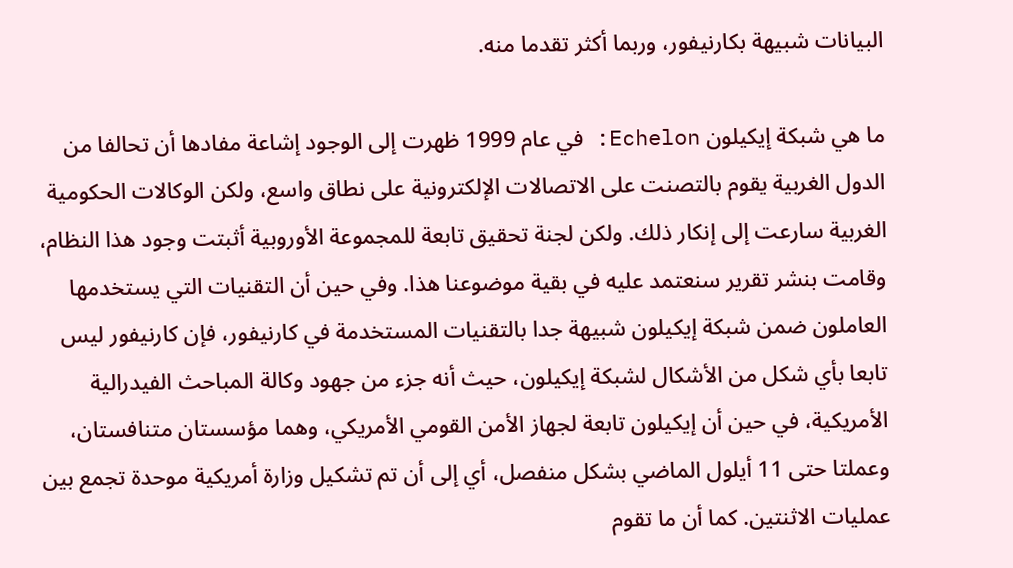البيانات شبيهة بكارنيفور، وربما أكثر تقدما منه.

ما هي شبكة إيكيلون Echelon: في عام 1999 ظهرت إلى الوجود إشاعة مفادها أن تحالفا من الدول الغربية يقوم بالتصنت على الاتصالات الإلكترونية على نطاق واسع، ولكن الوكالات الحكومية الغربية سارعت إلى إنكار ذلك. ولكن لجنة تحقيق تابعة للمجموعة الأوروبية أثبتت وجود هذا النظام، وقامت بنشر تقرير سنعتمد عليه في بقية موضوعنا هذا. وفي حين أن التقنيات التي يستخدمها العاملون ضمن شبكة إيكيلون شبيهة جدا بالتقنيات المستخدمة في كارنيفور، فإن كارنيفور ليس تابعا بأي شكل من الأشكال لشبكة إيكيلون، حيث أنه جزء من جهود وكالة المباحث الفيدرالية الأمريكية، في حين أن إيكيلون تابعة لجهاز الأمن القومي الأمريكي، وهما مؤسستان متنافستان، وعملتا حتى 11 أيلول الماضي بشكل منفصل، أي إلى أن تم تشكيل وزارة أمريكية موحدة تجمع بين عمليات الاثنتين. كما أن ما تقوم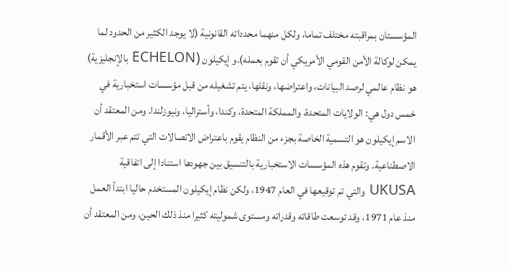المؤسستان بمراقبته مختلف تماما، ولكل منهما محدداته القانونية (لا يوجد الكثير من الحدود لما يمكن لوكالة الأمن القومي الأمريكي أن تقوم بعمله).و إيكيلون (ECHELON بالإنجليزية) هو نظام عالمي لرصد البيانات، واعتراضها، ونقلها، يتم تشغيله من قبل مؤسسات استخبارية في خمس دول هي: الولايات المتحدة، والمملكة المتحدة، وكندا، وأستراليا، ونيوزلندا. ومن المعتقد أن الاسم إيكيلون هو التسمية الخاصة بجزء من النظام يقوم باعتراض الاتصالات التي تتم عبر الأقمار الاصطناعية. وتقوم هذه المؤسسات الاستخبارية بالتنسيق بين جهودها استنادا إلى اتفاقية UKUSA والتي تم توقيعها في العام 1947، ولكن نظام إيكيلون المستخدم حاليا ابتدأ العمل منذ عام 1971، وقد توسعت طاقاته وقدراته ومستوى شموليته كثيرا منذ ذلك الحين، ومن المعتقد أن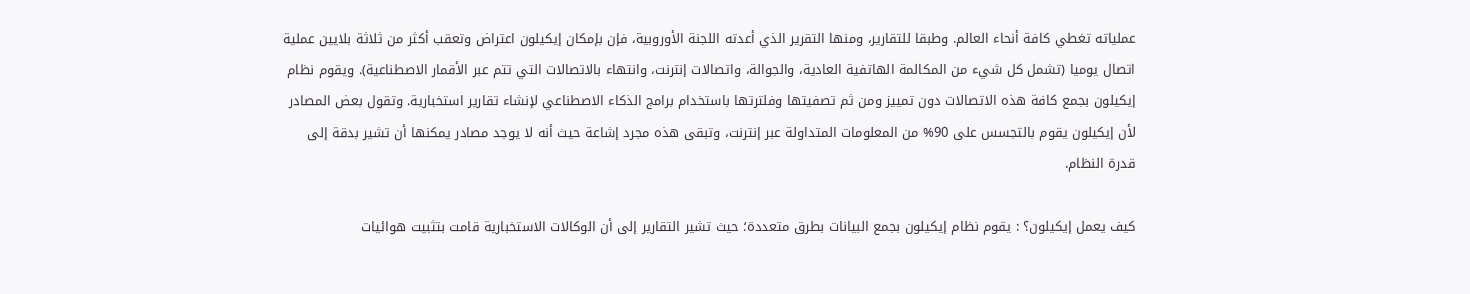عملياته تغطي كافة أنحاء العالم. وطبقا للتقارير، ومنها التقرير الذي أعدته اللجنة الأوروبية، فإن بإمكان إيكيلون اعتراض وتعقب أكثر من ثلاثة بلايين عملية اتصال يوميا (تشمل كل شيء من المكالمة الهاتفية العادية، والجوالة، واتصالات إنترنت، وانتهاء بالاتصالات التي تتم عبر الأقمار الاصطناعية). ويقوم نظام إيكيلون بجمع كافة هذه الاتصالات دون تمييز ومن ثم تصفيتها وفلترتها باستخدام برامج الذكاء الاصطناعي لإنشاء تقارير استخبارية. وتقول بعض المصادر لأن إيكيلون يقوم بالتجسس على 90% من المعلومات المتداولة عبر إنترنت، وتبقى هذه مجرد إشاعة حيث أنه لا يوجد مصادر يمكنها أن تشير بدقة إلى قدرة النظام.

كيف يعمل إيكيلون؟ : يقوم نظام إيكيلون بجمع البيانات بطرق متعددة؛ حيث تشير التقارير إلى أن الوكالات الاستخبارية قامت بتثبيت هوائيات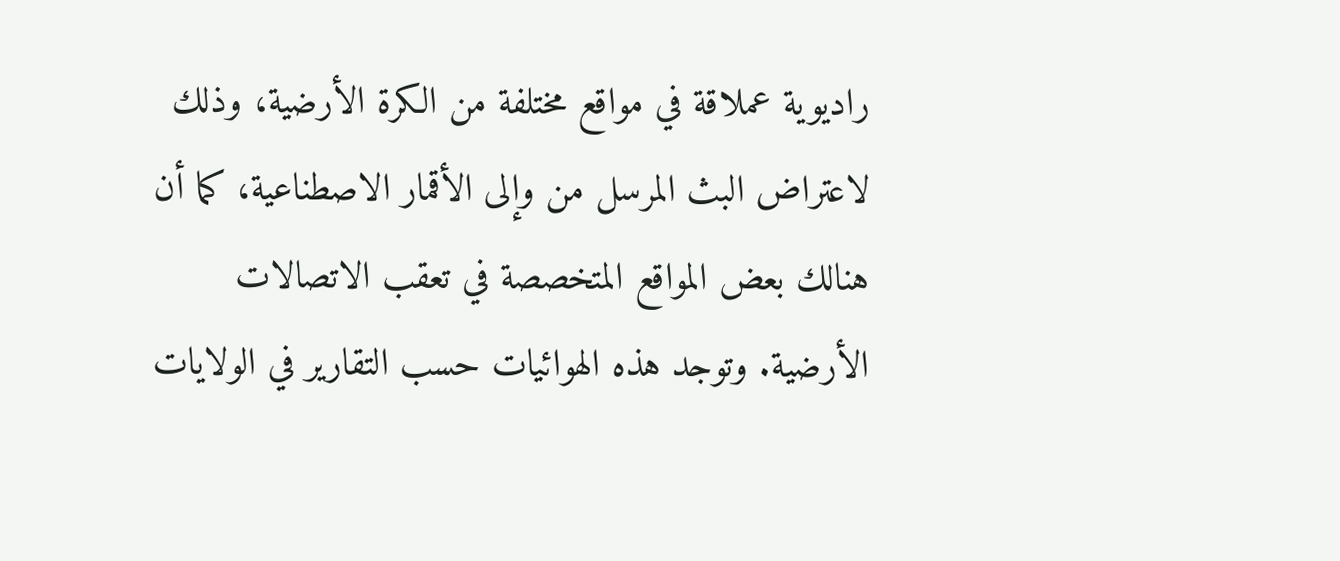راديوية عملاقة في مواقع مختلفة من الكرة الأرضية، وذلك لاعتراض البث المرسل من وإلى الأقمار الاصطناعية، كما أن هنالك بعض المواقع المتخصصة في تعقب الاتصالات الأرضية. وتوجد هذه الهوائيات حسب التقارير في الولايات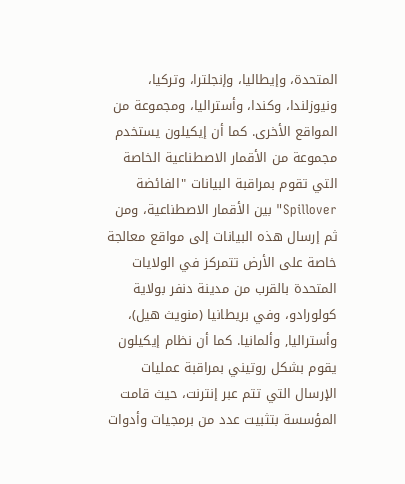المتحدة، وإيطاليا، وإنجلترا، وتركيا، ونيوزلندا، وكندا، وأستراليا، ومجموعة من المواقع الأخرى. كما أن إيكيلون يستخدم مجموعة من الأقمار الاصطناعية الخاصة التي تقوم بمراقبة البيانات "الفائضة Spillover" بين الأقمار الاصطناعية، ومن ثم إرسال هذه البيانات إلى مواقع معالجة خاصة على الأرض تتمركز في الولايات المتحدة بالقرب من مدينة دنفر بولاية كولورادو، وفي بريطانيا (منويث هيل)، وأستراليا, وألمانيا. كما أن نظام إيكيلون يقوم بشكل روتيني بمراقبة عمليات الإرسال التي تتم عبر إنترنت، حيث قامت المؤسسة بتثبيت عدد من برمجيات وأدوات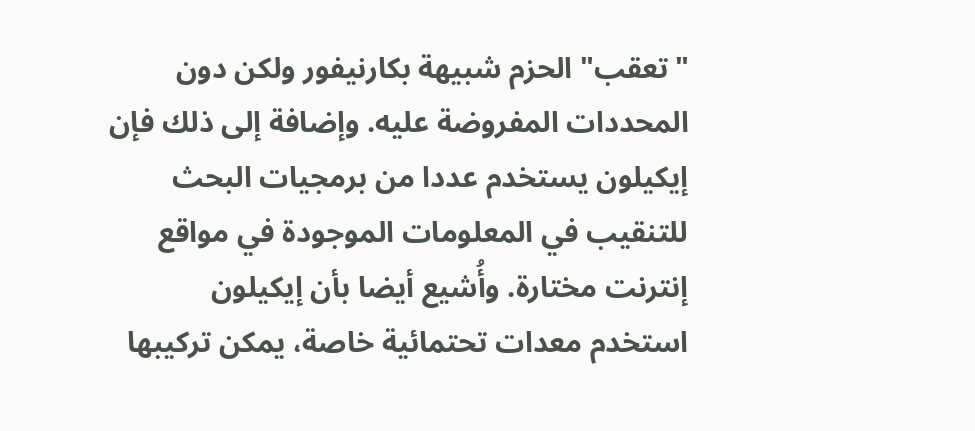"تعقب" الحزم شبيهة بكارنيفور ولكن دون المحددات المفروضة عليه. وإضافة إلى ذلك فإن إيكيلون يستخدم عددا من برمجيات البحث للتنقيب في المعلومات الموجودة في مواقع إنترنت مختارة. وأُشيع أيضا بأن إيكيلون استخدم معدات تحتمائية خاصة، يمكن تركيبها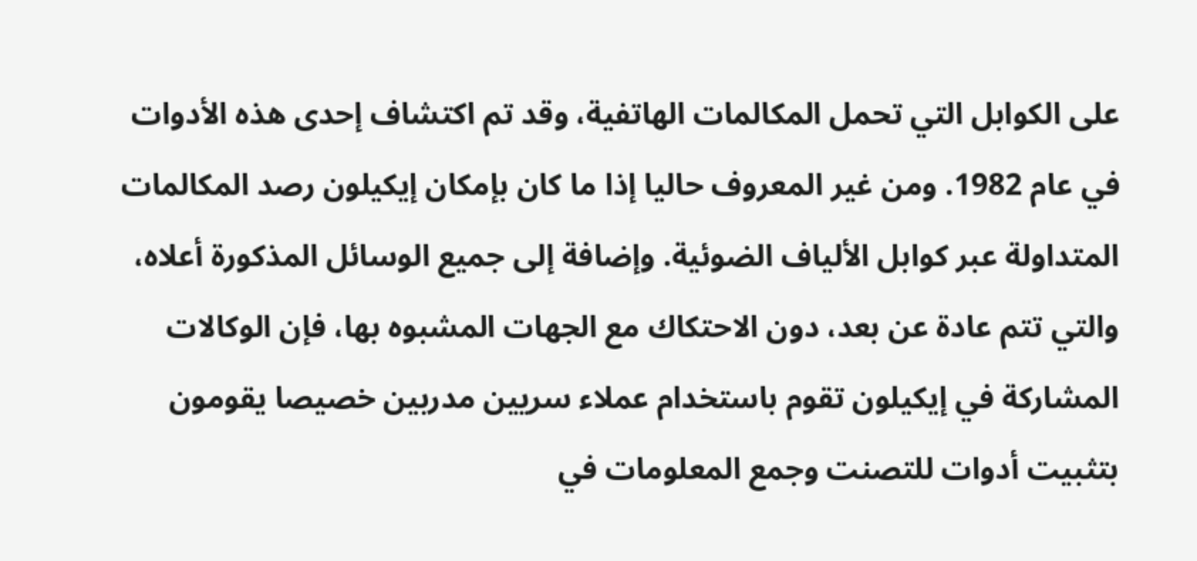على الكوابل التي تحمل المكالمات الهاتفية، وقد تم اكتشاف إحدى هذه الأدوات في عام 1982. ومن غير المعروف حاليا إذا ما كان بإمكان إيكيلون رصد المكالمات المتداولة عبر كوابل الألياف الضوئية. وإضافة إلى جميع الوسائل المذكورة أعلاه، والتي تتم عادة عن بعد، دون الاحتكاك مع الجهات المشبوه بها، فإن الوكالات المشاركة في إيكيلون تقوم باستخدام عملاء سريين مدربين خصيصا يقومون بتثبيت أدوات للتصنت وجمع المعلومات في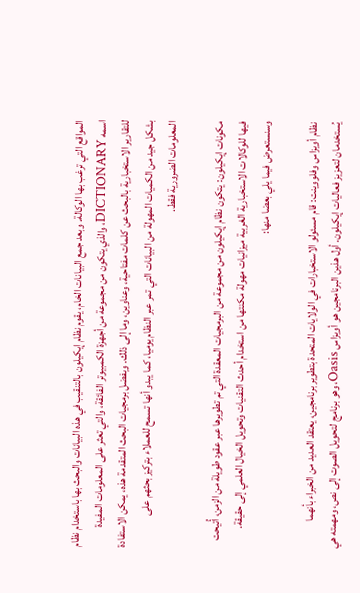المواقع التي ترغب بها الوكالة. وبعد جمع البيانات الخام، يقوم نظام إيكيلون بالتنقيب في هذه البيانات والبحث بها باستخدام نظام اسمه DICTIONARY، والذي يتكون من مجموعة من أجهزة الكمبيوتر الفائقة، والتي تعثر على المعلومات المفيدة للتقارير الاستخبارية بالبحث عن كلمات مفتاحية، وعناوين، وما إلى ذلك. وبفضل برمجيات البحث المتقدمة هذه، يمكن الاستفادة بشكل جيد من الكميات المهولة من البيانات التي تمر عبر النظام يوميا، كما يبدو أنها تسمح للعملاء بتركيز بحثهم على المعلومات الضرورية فقط.

مكونات إيكيلون: يتكون نظام إيكيلون من مجموعة من البرمجيات المعقدة التي تم تطويرها عبر عقود طويلة من الزمن، أُتيحت فيها للوكالات الاستخبارية الغربية ميزانيات مهولة مكنتها من استخدام أحدث التقنيات وتحويل الخيال العلمي إلى حقيقة. وسنستعرض فيما يلي بعضا منها:

نظام أويزاس وفلووينت: قام مسئولو الاستخبارات في الولايات المتحدة بتطوير برنامجين، يعتقد العديد من الخبراء بأنهما يُستخدمان لتعزيز فعاليات إيكيلون. أول هذين البرنامجين هو أويزاس Oasis، وهو برنامج لتحويل الصوت إلى نص، ومهمته هي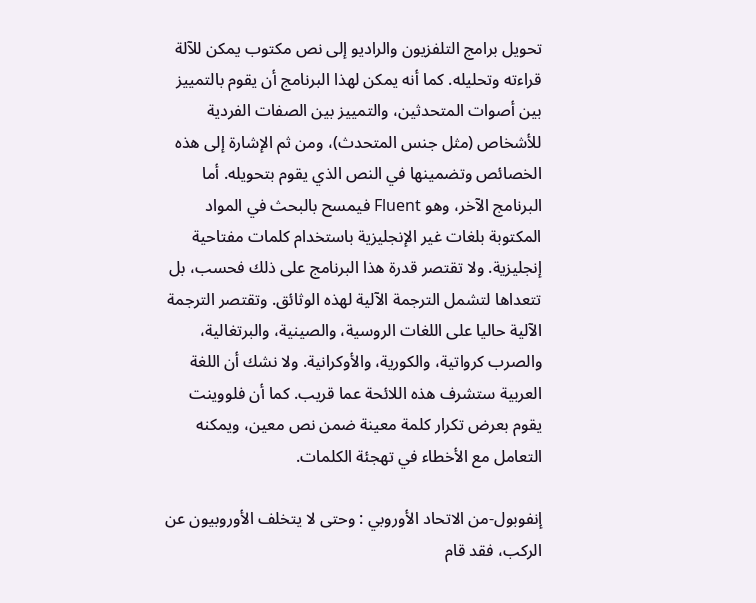تحويل برامج التلفزيون والراديو إلى نص مكتوب يمكن للآلة قراءته وتحليله. كما أنه يمكن لهذا البرنامج أن يقوم بالتمييز بين أصوات المتحدثين، والتمييز بين الصفات الفردية للأشخاص (مثل جنس المتحدث)، ومن ثم الإشارة إلى هذه الخصائص وتضمينها في النص الذي يقوم بتحويله. أما البرنامج الآخر، وهو Fluent فيمسح بالبحث في المواد المكتوبة بلغات غير الإنجليزية باستخدام كلمات مفتاحية إنجليزية. ولا تقتصر قدرة هذا البرنامج على ذلك فحسب، بل تتعداها لتشمل الترجمة الآلية لهذه الوثائق. وتقتصر الترجمة الآلية حاليا على اللغات الروسية، والصينية، والبرتغالية، والصرب كرواتية، والكورية، والأوكرانية. ولا نشك أن اللغة العربية ستشرف هذه اللائحة عما قريب. كما أن فلووينت يقوم بعرض تكرار كلمة معينة ضمن نص معين، ويمكنه التعامل مع الأخطاء في تهجئة الكلمات.

إنفوبول-من الاتحاد الأوروبي : وحتى لا يتخلف الأوروبيون عن الركب، فقد قام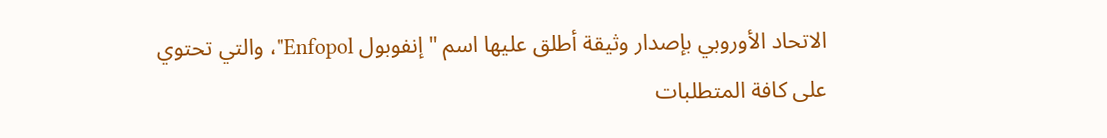الاتحاد الأوروبي بإصدار وثيقة أطلق عليها اسم "إنفوبول Enfopol"، والتي تحتوي على كافة المتطلبات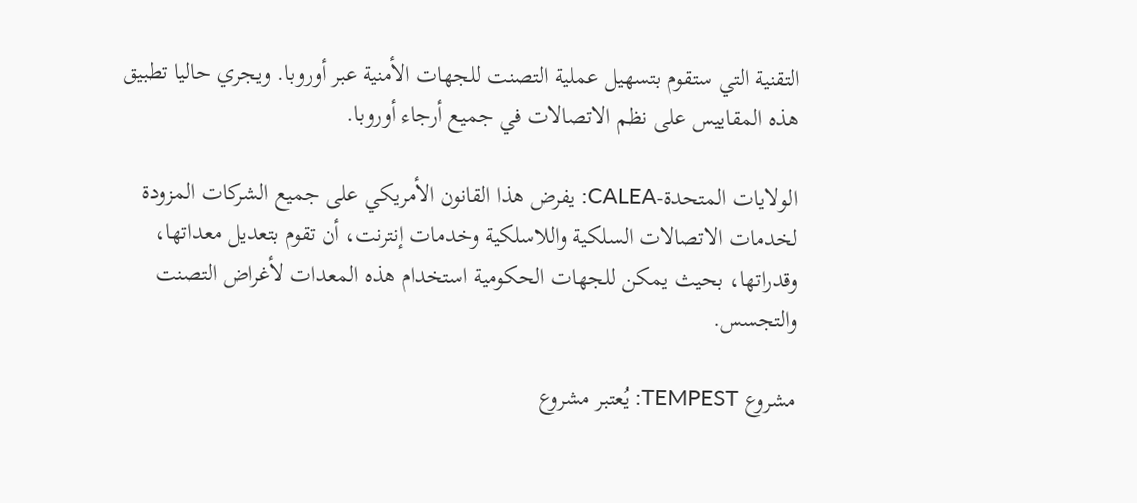التقنية التي ستقوم بتسهيل عملية التصنت للجهات الأمنية عبر أوروبا. ويجري حاليا تطبيق هذه المقاييس على نظم الاتصالات في جميع أرجاء أوروبا.

الولايات المتحدة-CALEA: يفرض هذا القانون الأمريكي على جميع الشركات المزودة لخدمات الاتصالات السلكية واللاسلكية وخدمات إنترنت، أن تقوم بتعديل معداتها، وقدراتها، بحيث يمكن للجهات الحكومية استخدام هذه المعدات لأغراض التصنت والتجسس.

مشروع TEMPEST: يُعتبر مشروع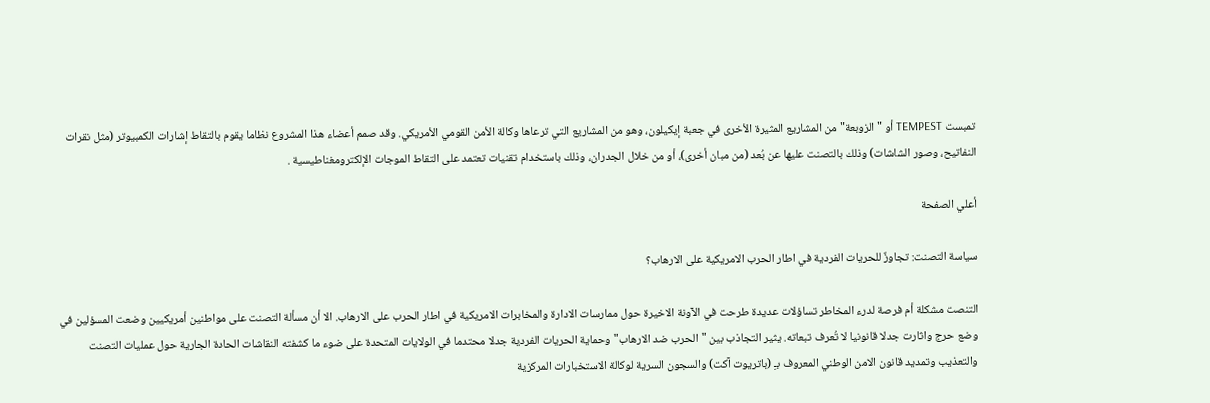تمبست TEMPEST أو "الزوبعة" من المشاريع المثيرة الأخرى في جعبة إيكيلون، وهو من المشاريع التي ترعاها وكالة الأمن القومي الأمريكي. وقد صمم أعضاء هذا المشروع نظاما يقوم بالتقاط إشارات الكمبيوتر (مثل نقرات النفاتيح، وصور الشاشات) وذلك بالتصنت عليها عن بُعد (من مبان أخرى)، أو من خلال الجدران، وذلك باستخدام تقنيات تعتمد على التقاط الموجات الإلكترومغناطيسية .

أعلي الصفحة

سياسة التصنت: تجاوزٌ للحريات الفردية في اطار الحرب الامريكية على الارهاب؟

التنصت مشكلة أم فرصة لدرء المخاطر تساؤلات عديدة طرحت في الآونة الاخيرة حول ممارسات الادارة والمخابرات الامريكية في اطار الحرب على الارهاب. الا أن مسألة التصنت على مواطنين أمريكيين وضعت المسؤلين في وضع حرج واثارت جدلا قانونيا لا تُعرف تبعاته. يثير التجاذب بين "الحرب ضد الارهاب" وحماية الحريات الفردية جدلا محتدما في الولايات المتحدة على ضوء ما كشفته النقاشات الحادة الجارية حول عمليات التصنت والتعذيب وتمديد قانون الامن الوطني المعروف بـِ (باتريوت آكت) والسجون السرية لوكالة الاستخبارات المركزية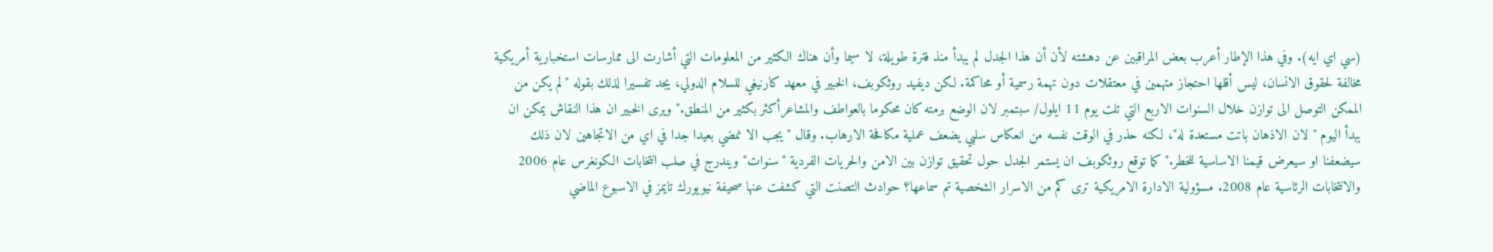(سي اي ايه). وفي هذا الإطار أعرب بعض المراقبين عن دهشته لأن أن هذا الجدل لم يبدأ منذ فترة طويلة، لا سيما وأن هناك الكثير من المعلومات التي أشارت الى ممارسات استخبارية أمريكية مخالفة لحقوق الانسان، ليس أقلها احتجاز متهمين في معتقلات دون تهمة رسمية أو محاكمة. لكن ديفيد روثكوبف، الخبير في معهد كارنيغي للسلام الدولي، يجد تفسيرا لذلك بقوله "لم يكن من الممكن التوصل الى توازن خلال السنوات الاربع التي تلت يوم 11 ايلول/ سبتمبر لان الوضع برمته كان محكوما بالعواطف والمشاعرأكثر بكثير من المنطق." ويرى الخبير ان هذا النقاش يمكن ان يبدأ اليوم "لان الاذهان باتت مستعدة له"، لكنه حذر في الوقت نفسه من انعكاس سلبي يضعف عملية مكافحة الارهاب. وقال "يجب الا نمضي بعيدا جدا في اي من الاتجاهين لان ذلك سيضعفنا او سيعرض قيمنا الاساسية للخطر." كما توقع روثكوبف ان يستمر الجدل حول تحقيق توازن بين الامن والحريات الفردية "سنوات" ويندرج في صلب انتخابات الكونغرس عام 2006 والانتخابات الرئاسية عام 2008. مسؤولية الادارة الامريكية ترى كم من الاسرار الشخصية تم سماعها؟ حوادث التصنت التي كشفت عنها صحيفة نيويورك تايمز في الاسبوع الماضي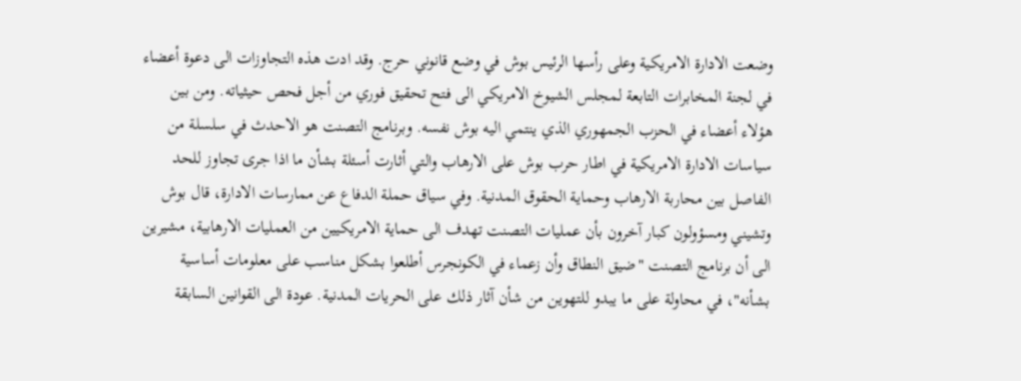وضعت الادارة الامريكية وعلى رأسها الرئيس بوش في وضع قانوني حرج. وقد ادت هذه التجاوزات الى دعوة أعضاء في لجنة المخابرات التابعة لمجلس الشيوخ الامريكي الى فتح تحقيق فوري من أجل فحص حيثياته. ومن بين هؤلاء أعضاء في الحزب الجمهوري الذي ينتمي اليه بوش نفسه. وبرنامج التصنت هو الاحدث في سلسلة من سياسات الادارة الامريكية في اطار حرب بوش على الارهاب والتي أثارت أسئلة بشأن ما اذا جرى تجاوز للحد الفاصل بين محاربة الارهاب وحماية الحقوق المدنية. وفي سياق حملة الدفاع عن ممارسات الادارة، قال بوش وتشيني ومسؤولون كبار آخرون بأن عمليات التصنت تهدف الى حماية الامريكيين من العمليات الارهابية، مشيرين الى أن برنامج التصنت "ضيق النطاق وأن زعماء في الكونجرس أطلعوا بشكل مناسب على معلومات أساسية بشأنه"، في محاولة على ما يبدو للتهوين من شأن آثار ذلك على الحريات المدنية. عودة الى القوانين السابقة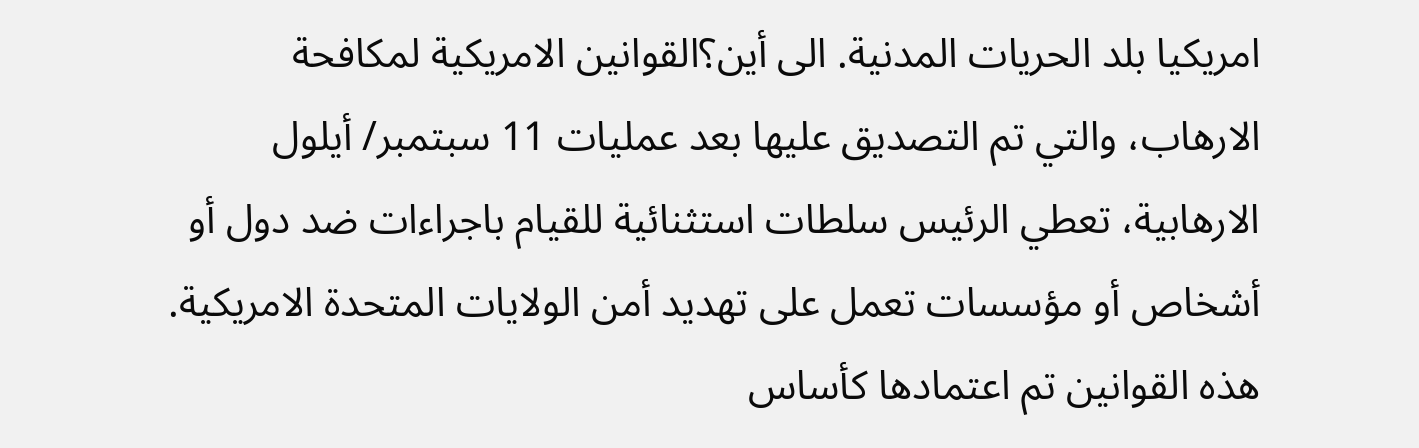امريكيا بلد الحريات المدنية. الى أين؟القوانين الامريكية لمكافحة الارهاب، والتي تم التصديق عليها بعد عمليات 11 سبتمبر/ أيلول الارهابية، تعطي الرئيس سلطات استثنائية للقيام باجراءات ضد دول أو أشخاص أو مؤسسات تعمل على تهديد أمن الولايات المتحدة الامريكية. هذه القوانين تم اعتمادها كأساس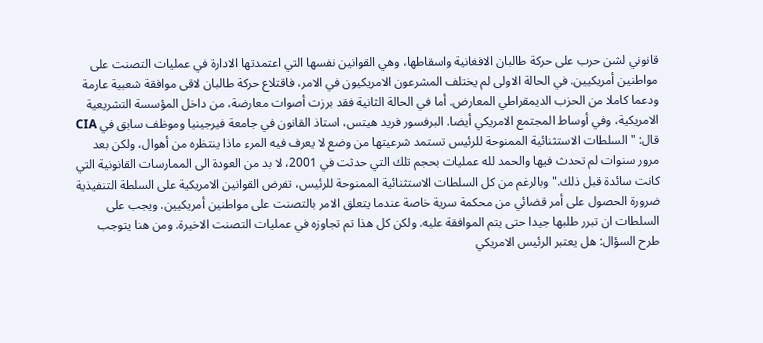قانوني لشن حرب على حركة طالبان الافغانية واسقاطها، وهي القوانين نفسها التي اعتمدتها الادارة في عمليات التصنت على مواطنين أمريكيين. في الحالة الاولى لم يختلف المشرعون الامريكيون في الامر، فاقتلاع حركة طالبان لاقى موافقة شعبية عارمة ودعما كاملا من الحزب الديمقراطي المعارض. أما في الحالة الثانية فقد برزت أصوات معارضة، من داخل المؤسسة التشريعية الامريكية، وفي أوساط المجتمع الامريكي أيضا. البرفسور فريد هيتس، استاذ القانون في جامعة فيرجينيا وموظف سابق في CIA قال: "السلطات الاستثنائية الممنوحة للرئيس تستمد شرعيتها من وضع لا يعرف فيه المرء ماذا ينتظره من أهوال، ولكن بعد مرور سنوات لم تحدث فيها والحمد لله عمليات بحجم تلك التي حدثت في 2001، لا بد من العودة الى الممارسات القانونية التي كانت سائدة قبل ذلك." وبالرغم من كل السلطات الاستثنائية الممنوحة للرئيس، تفرض القوانين الامريكية على السلطة التنفيذية ضرورة الحصول على أمر قضائي من محكمة سرية خاصة عندما يتعلق الامر بالتصنت على مواطنين أمريكيين. ويجب على السلطات ان تبرر طلبها جيدا حتى يتم الموافقة عليه. ولكن كل هذا تم تجاوزه في عمليات التصنت الاخيرة. ومن هنا يتوجب طرح السؤال: هل يعتبر الرئيس الامريكي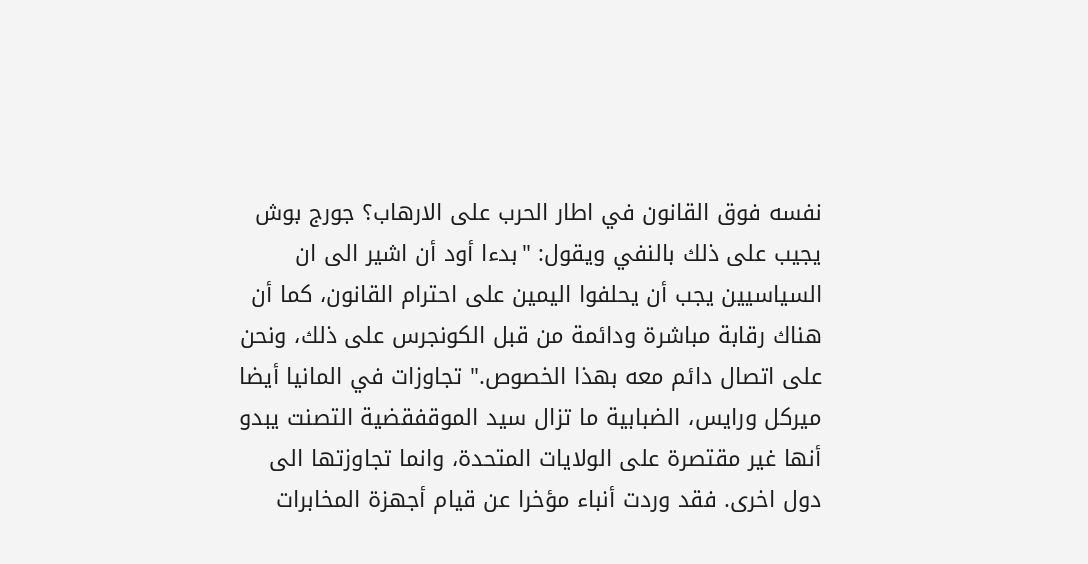نفسه فوق القانون في اطار الحرب على الارهاب؟ جورج بوش يجيب على ذلك بالنفي ويقول: "بدءا أود أن اشير الى ان السياسيين يجب أن يحلفوا اليمين على احترام القانون، كما أن هناك رقابة مباشرة ودائمة من قبل الكونجرس على ذلك، ونحن على اتصال دائم معه بهذا الخصوص." تجاوزات في المانيا أيضا ميركل ورايس، الضبابية ما تزال سيد الموقفقضية التصنت يبدو أنها غير مقتصرة على الولايات المتحدة، وانما تجاوزتها الى دول اخرى. فقد وردت أنباء مؤخرا عن قيام أجهزة المخابرات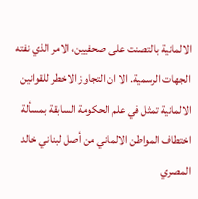الالمانية بالتصنت على صحفيين، الامر الذي نفته الجهات الرسمية. الا ان التجاوز الاخطر للقوانين الالمانية تمثل في علم الحكومة السابقة بمسألة اختطاف المواطن الالماني من أصل لبناني خالد المصري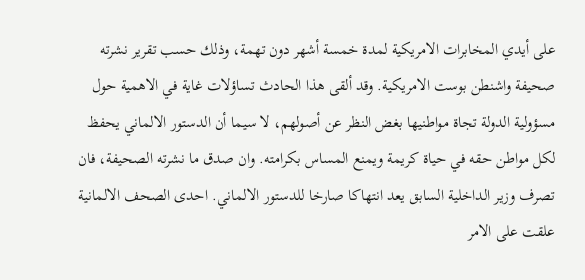على أيدي المخابرات الامريكية لمدة خمسة أشهر دون تهمة، وذلك حسب تقرير نشرته صحيفة واشنطن بوست الامريكية. وقد ألقى هذا الحادث تساؤلات غاية في الاهمية حول مسؤولية الدولة تجاة مواطنيها بغض النظر عن أصولهم، لا سيما أن الدستور الالماني يحفظ لكل مواطن حقه في حياة كريمة ويمنع المساس بكرامته. وان صدق ما نشرته الصحيفة، فان تصرف وزير الداخلية السابق يعد انتهاكا صارخا للدستور الالماني. احدى الصحف الالمانية علقت على الامر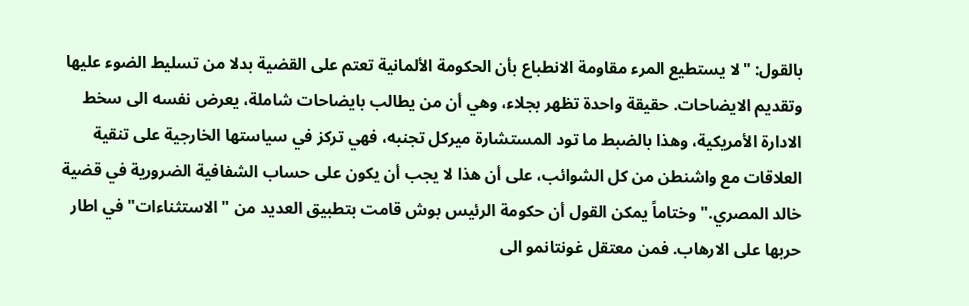بالقول: "لا يستطيع المرء مقاومة الانطباع بأن الحكومة الألمانية تعتم على القضية بدلا من تسليط الضوء عليها وتقديم الايضاحات. حقيقة واحدة تظهر بجلاء، وهي أن من يطالب بايضاحات شاملة، يعرض نفسه الى سخط الادارة الأمريكية، وهذا بالضبط ما تود المستشارة ميركل تجنبه، فهي تركز في سياستها الخارجية على تنقية العلاقات مع واشنطن من كل الشوائب، على أن هذا لا يجب أن يكون على حساب الشفافية الضرورية في قضية خالد المصري." وختاماً يمكن القول أن حكومة الرئيس بوش قامت بتطبيق العديد من " الاستثناءات" في اطار حربها على الارهاب. فمن معتقل غونتانمو الى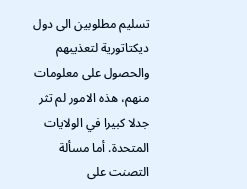تسليم مطلوبين الى دول ديكتاتورية لتعذيبهم والحصول على معلومات منهم، هذه الامور لم تثر جدلا كبيرا في الولايات المتحدة. أما مسألة التصنت على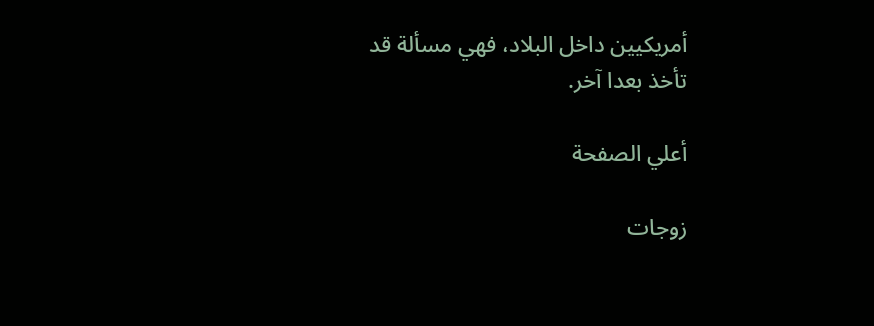أمريكيين داخل البلاد، فهي مسألة قد تأخذ بعدا آخر.

أعلي الصفحة

زوجات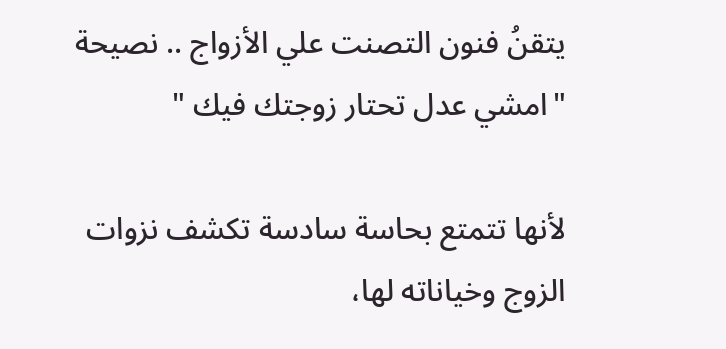يتقنُ فنون التصنت علي الأزواج .. نصيحة "امشي عدل تحتار زوجتك فيك "

لأنها تتمتع بحاسة سادسة تكشف نزوات الزوج وخياناته لها،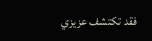فقد تكتشف عزيزي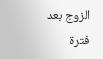الزوج بعد فترة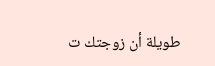طويلة أن زوجتك ت